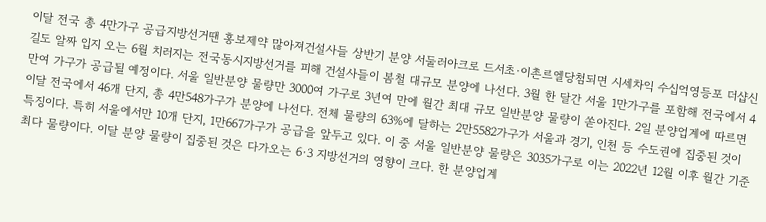이달 전국 총 4만가구 공급지방선거땐 홍보제약 많아져건설사들 상반기 분양 서둘러아크로 드서초·이촌르엘당첨되면 시세차익 수십억영등포 더샵신길도 알짜 입지 오는 6월 치러지는 전국동시지방선거를 피해 건설사들이 봄철 대규모 분양에 나선다. 3월 한 달간 서울 1만가구를 포함해 전국에서 4만여 가구가 공급될 예정이다. 서울 일반분양 물량만 3000여 가구로 3년여 만에 월간 최대 규모 일반분양 물량이 쏟아진다. 2일 분양업계에 따르면 이달 전국에서 46개 단지, 총 4만548가구가 분양에 나선다. 전체 물량의 63%에 달하는 2만5582가구가 서울과 경기, 인천 등 수도권에 집중된 것이 특징이다. 특히 서울에서만 10개 단지, 1만667가구가 공급을 앞두고 있다. 이 중 서울 일반분양 물량은 3035가구로 이는 2022년 12월 이후 월간 기준 최다 물량이다. 이달 분양 물량이 집중된 것은 다가오는 6·3 지방선거의 영향이 크다. 한 분양업계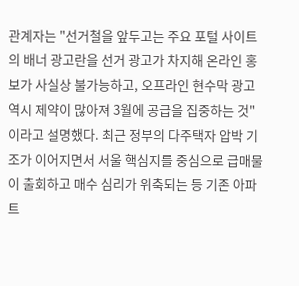관계자는 "선거철을 앞두고는 주요 포털 사이트의 배너 광고란을 선거 광고가 차지해 온라인 홍보가 사실상 불가능하고, 오프라인 현수막 광고 역시 제약이 많아져 3월에 공급을 집중하는 것"이라고 설명했다. 최근 정부의 다주택자 압박 기조가 이어지면서 서울 핵심지를 중심으로 급매물이 출회하고 매수 심리가 위축되는 등 기존 아파트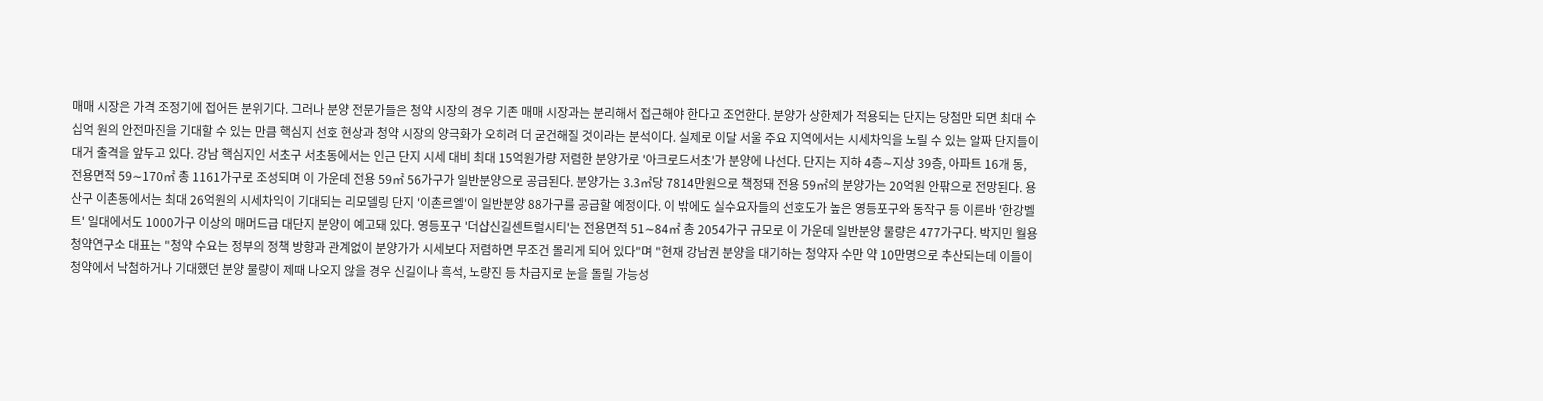매매 시장은 가격 조정기에 접어든 분위기다. 그러나 분양 전문가들은 청약 시장의 경우 기존 매매 시장과는 분리해서 접근해야 한다고 조언한다. 분양가 상한제가 적용되는 단지는 당첨만 되면 최대 수십억 원의 안전마진을 기대할 수 있는 만큼 핵심지 선호 현상과 청약 시장의 양극화가 오히려 더 굳건해질 것이라는 분석이다. 실제로 이달 서울 주요 지역에서는 시세차익을 노릴 수 있는 알짜 단지들이 대거 출격을 앞두고 있다. 강남 핵심지인 서초구 서초동에서는 인근 단지 시세 대비 최대 15억원가량 저렴한 분양가로 '아크로드서초'가 분양에 나선다. 단지는 지하 4층∼지상 39층, 아파트 16개 동, 전용면적 59∼170㎡ 총 1161가구로 조성되며 이 가운데 전용 59㎡ 56가구가 일반분양으로 공급된다. 분양가는 3.3㎡당 7814만원으로 책정돼 전용 59㎡의 분양가는 20억원 안팎으로 전망된다. 용산구 이촌동에서는 최대 26억원의 시세차익이 기대되는 리모델링 단지 '이촌르엘'이 일반분양 88가구를 공급할 예정이다. 이 밖에도 실수요자들의 선호도가 높은 영등포구와 동작구 등 이른바 '한강벨트' 일대에서도 1000가구 이상의 매머드급 대단지 분양이 예고돼 있다. 영등포구 '더샵신길센트럴시티'는 전용면적 51∼84㎡ 총 2054가구 규모로 이 가운데 일반분양 물량은 477가구다. 박지민 월용청약연구소 대표는 "청약 수요는 정부의 정책 방향과 관계없이 분양가가 시세보다 저렴하면 무조건 몰리게 되어 있다"며 "현재 강남권 분양을 대기하는 청약자 수만 약 10만명으로 추산되는데 이들이 청약에서 낙첨하거나 기대했던 분양 물량이 제때 나오지 않을 경우 신길이나 흑석, 노량진 등 차급지로 눈을 돌릴 가능성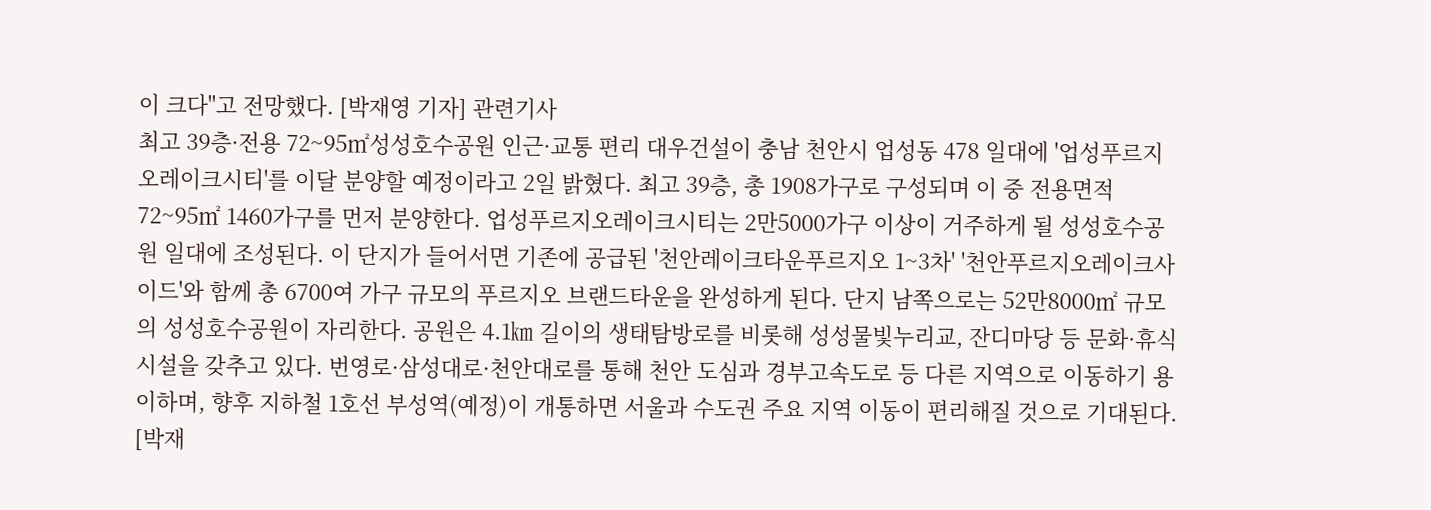이 크다"고 전망했다. [박재영 기자] 관련기사
최고 39층·전용 72~95㎡성성호수공원 인근·교통 편리 대우건설이 충남 천안시 업성동 478 일대에 '업성푸르지오레이크시티'를 이달 분양할 예정이라고 2일 밝혔다. 최고 39층, 총 1908가구로 구성되며 이 중 전용면적 72~95㎡ 1460가구를 먼저 분양한다. 업성푸르지오레이크시티는 2만5000가구 이상이 거주하게 될 성성호수공원 일대에 조성된다. 이 단지가 들어서면 기존에 공급된 '천안레이크타운푸르지오 1~3차' '천안푸르지오레이크사이드'와 함께 총 6700여 가구 규모의 푸르지오 브랜드타운을 완성하게 된다. 단지 남쪽으로는 52만8000㎡ 규모의 성성호수공원이 자리한다. 공원은 4.1㎞ 길이의 생태탐방로를 비롯해 성성물빛누리교, 잔디마당 등 문화·휴식 시설을 갖추고 있다. 번영로·삼성대로·천안대로를 통해 천안 도심과 경부고속도로 등 다른 지역으로 이동하기 용이하며, 향후 지하철 1호선 부성역(예정)이 개통하면 서울과 수도권 주요 지역 이동이 편리해질 것으로 기대된다. [박재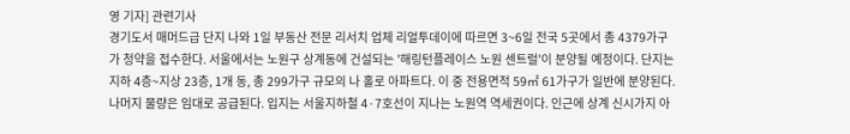영 기자] 관련기사
경기도서 매머드급 단지 나와 1일 부동산 전문 리서치 업체 리얼투데이에 따르면 3~6일 전국 5곳에서 총 4379가구가 청약을 접수한다. 서울에서는 노원구 상계동에 건설되는 '해링턴플레이스 노원 센트럴'이 분양될 예정이다. 단지는 지하 4층~지상 23층, 1개 동, 총 299가구 규모의 나 홀로 아파트다. 이 중 전용면적 59㎡ 61가구가 일반에 분양된다. 나머지 물량은 임대로 공급된다. 입지는 서울지하철 4·7호선이 지나는 노원역 역세권이다. 인근에 상계 신시가지 아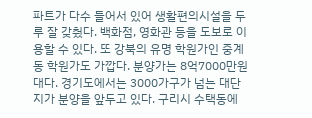파트가 다수 들어서 있어 생활편의시설을 두루 잘 갖췄다. 백화점, 영화관 등을 도보로 이용할 수 있다. 또 강북의 유명 학원가인 중계동 학원가도 가깝다. 분양가는 8억7000만원대다. 경기도에서는 3000가구가 넘는 대단지가 분양을 앞두고 있다. 구리시 수택동에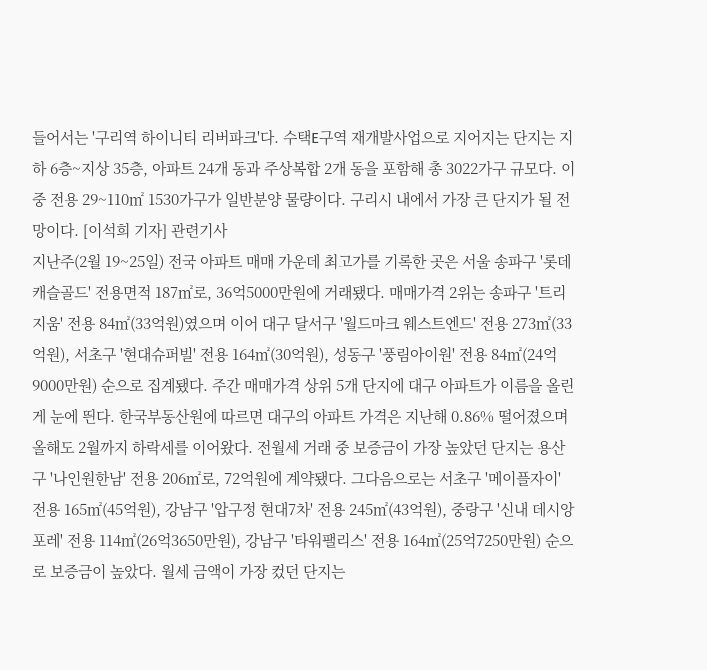들어서는 '구리역 하이니티 리버파크'다. 수택E구역 재개발사업으로 지어지는 단지는 지하 6층~지상 35층, 아파트 24개 동과 주상복합 2개 동을 포함해 총 3022가구 규모다. 이 중 전용 29~110㎡ 1530가구가 일반분양 물량이다. 구리시 내에서 가장 큰 단지가 될 전망이다. [이석희 기자] 관련기사
지난주(2월 19~25일) 전국 아파트 매매 가운데 최고가를 기록한 곳은 서울 송파구 '롯데캐슬골드' 전용면적 187㎡로, 36억5000만원에 거래됐다. 매매가격 2위는 송파구 '트리지움' 전용 84㎡(33억원)였으며 이어 대구 달서구 '월드마크 웨스트엔드' 전용 273㎡(33억원), 서초구 '현대슈퍼빌' 전용 164㎡(30억원), 성동구 '풍림아이원' 전용 84㎡(24억9000만원) 순으로 집계됐다. 주간 매매가격 상위 5개 단지에 대구 아파트가 이름을 올린 게 눈에 띈다. 한국부동산원에 따르면 대구의 아파트 가격은 지난해 0.86% 떨어졌으며 올해도 2월까지 하락세를 이어왔다. 전월세 거래 중 보증금이 가장 높았던 단지는 용산구 '나인원한남' 전용 206㎡로, 72억원에 계약됐다. 그다음으로는 서초구 '메이플자이' 전용 165㎡(45억원), 강남구 '압구정 현대7차' 전용 245㎡(43억원), 중랑구 '신내 데시앙포레' 전용 114㎡(26억3650만원), 강남구 '타워팰리스' 전용 164㎡(25억7250만원) 순으로 보증금이 높았다. 월세 금액이 가장 컸던 단지는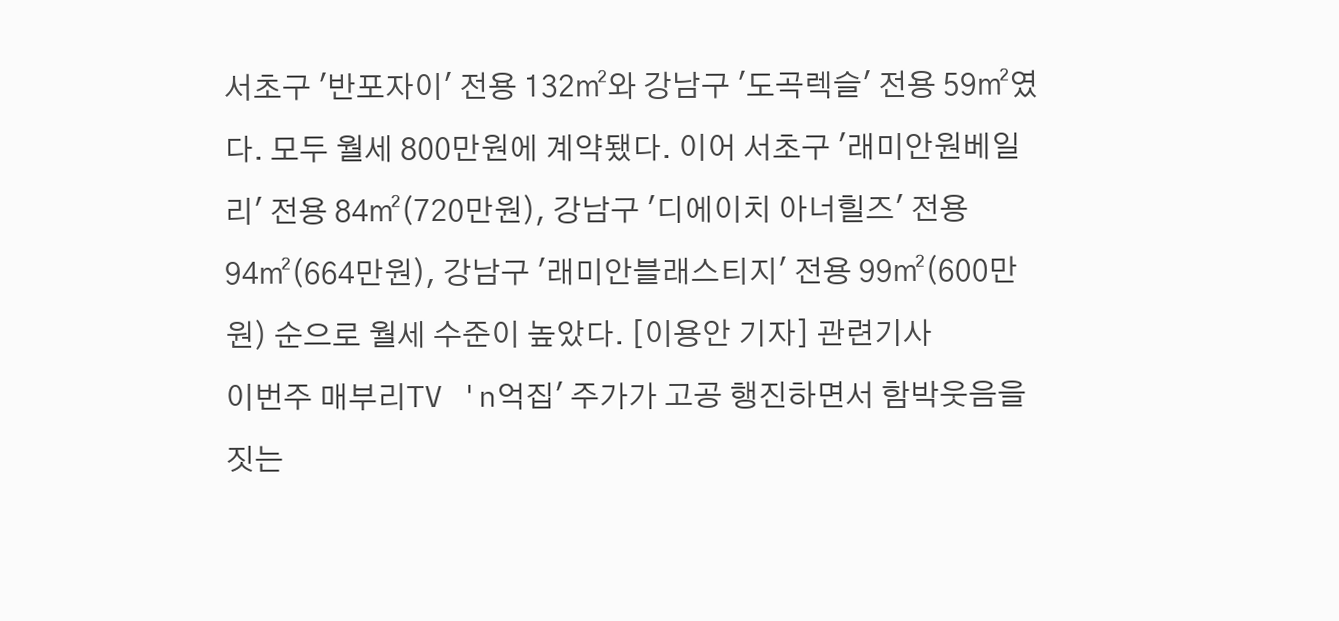서초구 '반포자이' 전용 132㎡와 강남구 '도곡렉슬' 전용 59㎡였다. 모두 월세 800만원에 계약됐다. 이어 서초구 '래미안원베일리' 전용 84㎡(720만원), 강남구 '디에이치 아너힐즈' 전용 94㎡(664만원), 강남구 '래미안블래스티지' 전용 99㎡(600만원) 순으로 월세 수준이 높았다. [이용안 기자] 관련기사
이번주 매부리TV 'n억집' 주가가 고공 행진하면서 함박웃음을 짓는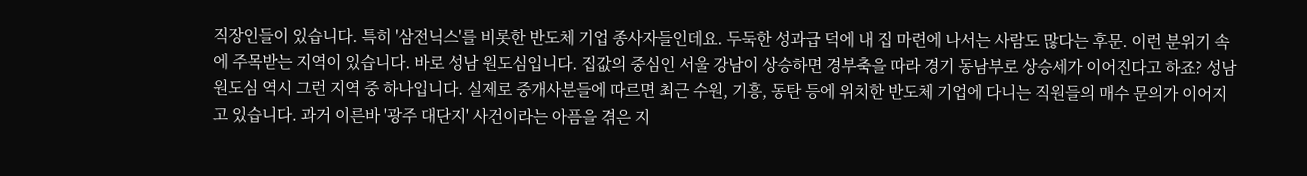직장인들이 있습니다. 특히 '삼전닉스'를 비롯한 반도체 기업 종사자들인데요. 두둑한 성과급 덕에 내 집 마련에 나서는 사람도 많다는 후문. 이런 분위기 속에 주목받는 지역이 있습니다. 바로 성남 원도심입니다. 집값의 중심인 서울 강남이 상승하면 경부축을 따라 경기 동남부로 상승세가 이어진다고 하죠? 성남 원도심 역시 그런 지역 중 하나입니다. 실제로 중개사분들에 따르면 최근 수원, 기흥, 동탄 등에 위치한 반도체 기업에 다니는 직원들의 매수 문의가 이어지고 있습니다. 과거 이른바 '광주 대단지' 사건이라는 아픔을 겪은 지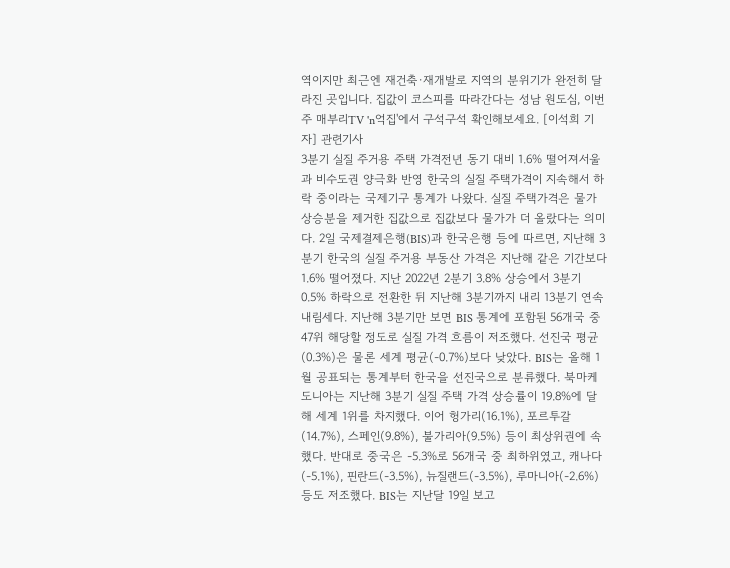역이지만 최근엔 재건축·재개발로 지역의 분위기가 완전히 달라진 곳입니다. 집값이 코스피를 따라간다는 성남 원도심, 이번 주 매부리TV 'n억집'에서 구석구석 확인해보세요. [이석희 기자] 관련기사
3분기 실질 주거용 주택 가격전년 동기 대비 1.6% 떨어져서울과 비수도권 양극화 반영 한국의 실질 주택가격이 지속해서 하락 중이라는 국제기구 통계가 나왔다. 실질 주택가격은 물가 상승분을 제거한 집값으로 집값보다 물가가 더 올랐다는 의미다. 2일 국제결제은행(BIS)과 한국은행 등에 따르면, 지난해 3분기 한국의 실질 주거용 부동산 가격은 지난해 같은 기간보다 1.6% 떨어졌다. 지난 2022년 2분기 3.8% 상승에서 3분기 0.5% 하락으로 전환한 뒤 지난해 3분기까지 내리 13분기 연속 내림세다. 지난해 3분기만 보면 BIS 통계에 포함된 56개국 중 47위 해당할 정도로 실질 가격 흐름이 저조했다. 선진국 평균(0.3%)은 물론 세계 평균(-0.7%)보다 낮았다. BIS는 올해 1월 공표되는 통계부터 한국을 선진국으로 분류했다. 북마케도니아는 지난해 3분기 실질 주택 가격 상승률이 19.8%에 달해 세계 1위를 차지했다. 이어 헝가리(16.1%), 포르투갈(14.7%), 스페인(9.8%), 불가리아(9.5%) 등이 최상위권에 속했다. 반대로 중국은 -5.3%로 56개국 중 최하위였고, 캐나다(-5.1%), 핀란드(-3.5%), 뉴질랜드(-3.5%), 루마니아(-2.6%) 등도 저조했다. BIS는 지난달 19일 보고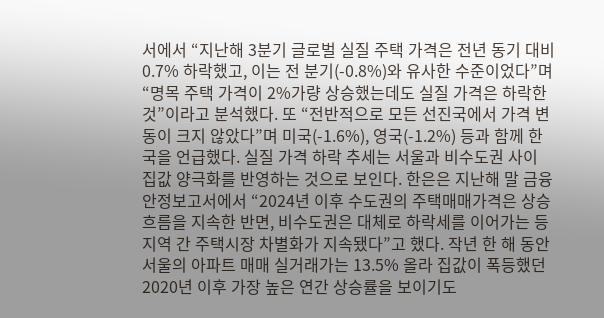서에서 “지난해 3분기 글로벌 실질 주택 가격은 전년 동기 대비 0.7% 하락했고, 이는 전 분기(-0.8%)와 유사한 수준이었다”며 “명목 주택 가격이 2%가량 상승했는데도 실질 가격은 하락한 것”이라고 분석했다. 또 “전반적으로 모든 선진국에서 가격 변동이 크지 않았다”며 미국(-1.6%), 영국(-1.2%) 등과 함께 한국을 언급했다. 실질 가격 하락 추세는 서울과 비수도권 사이 집값 양극화를 반영하는 것으로 보인다. 한은은 지난해 말 금융안정보고서에서 “2024년 이후 수도권의 주택매매가격은 상승 흐름을 지속한 반면, 비수도권은 대체로 하락세를 이어가는 등 지역 간 주택시장 차별화가 지속됐다”고 했다. 작년 한 해 동안 서울의 아파트 매매 실거래가는 13.5% 올라 집값이 폭등했던 2020년 이후 가장 높은 연간 상승률을 보이기도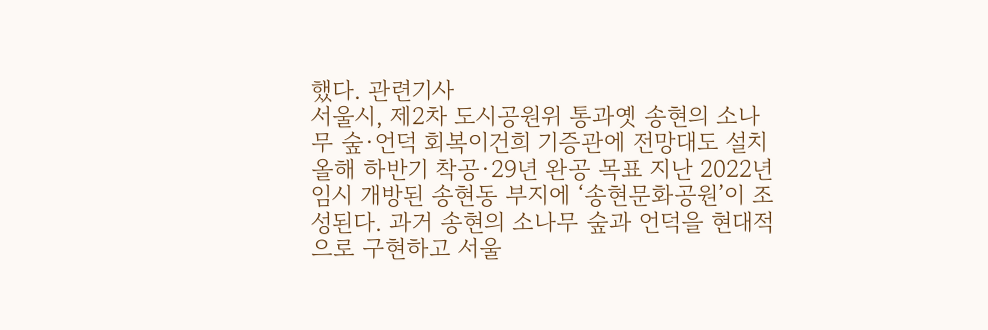했다. 관련기사
서울시, 제2차 도시공원위 통과옛 송현의 소나무 숲·언덕 회복이건희 기증관에 전망대도 설치올해 하반기 착공·29년 완공 목표 지난 2022년 임시 개방된 송현동 부지에 ‘송현문화공원’이 조성된다. 과거 송현의 소나무 숲과 언덕을 현대적으로 구현하고 서울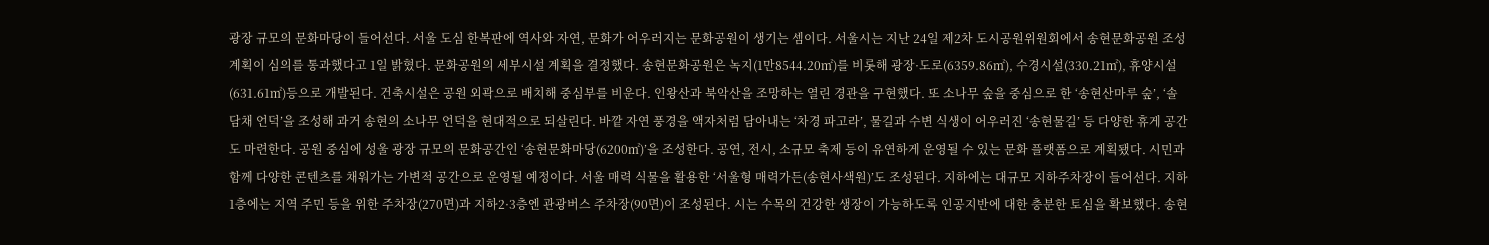광장 규모의 문화마당이 들어선다. 서울 도심 한복판에 역사와 자연, 문화가 어우러지는 문화공원이 생기는 셈이다. 서울시는 지난 24일 제2차 도시공원위원회에서 송현문화공원 조성계획이 심의를 통과했다고 1일 밝혔다. 문화공원의 세부시설 계획을 결정했다. 송현문화공원은 녹지(1만8544.20㎡)를 비롯해 광장·도로(6359.86㎡), 수경시설(330.21㎡), 휴양시설(631.61㎡)등으로 개발된다. 건축시설은 공원 외곽으로 배치해 중심부를 비운다. 인왕산과 북악산을 조망하는 열린 경관을 구현했다. 또 소나무 숲을 중심으로 한 ‘송현산마루 숲’, ‘솔담채 언덕’을 조성해 과거 송현의 소나무 언덕을 현대적으로 되살린다. 바깥 자연 풍경을 액자처럼 담아내는 ‘차경 파고라’, 물길과 수변 식생이 어우러진 ‘송현물길’ 등 다양한 휴게 공간도 마련한다. 공원 중심에 성울 광장 규모의 문화공간인 ‘송현문화마당(6200㎡)’을 조성한다. 공연, 전시, 소규모 축제 등이 유연하게 운영될 수 있는 문화 플랫폼으로 계획됐다. 시민과 함께 다양한 콘텐츠를 채워가는 가변적 공간으로 운영될 예정이다. 서울 매력 식물을 활용한 ‘서울형 매력가든(송현사색원)’도 조성된다. 지하에는 대규모 지하주차장이 들어선다. 지하1층에는 지역 주민 등을 위한 주차장(270면)과 지하2·3층엔 관광버스 주차장(90면)이 조성된다. 시는 수목의 건강한 생장이 가능하도록 인공지반에 대한 충분한 토심을 확보했다. 송현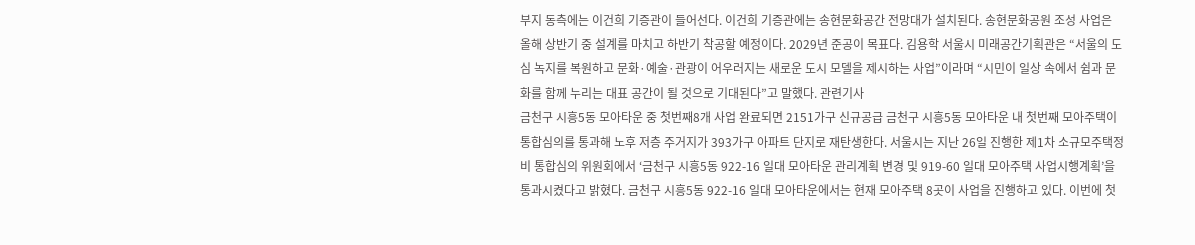부지 동측에는 이건희 기증관이 들어선다. 이건희 기증관에는 송현문화공간 전망대가 설치된다. 송현문화공원 조성 사업은 올해 상반기 중 설계를 마치고 하반기 착공할 예정이다. 2029년 준공이 목표다. 김용학 서울시 미래공간기획관은 “서울의 도심 녹지를 복원하고 문화·예술·관광이 어우러지는 새로운 도시 모델을 제시하는 사업”이라며 “시민이 일상 속에서 쉼과 문화를 함께 누리는 대표 공간이 될 것으로 기대된다”고 말했다. 관련기사
금천구 시흥5동 모아타운 중 첫번째8개 사업 완료되면 2151가구 신규공급 금천구 시흥5동 모아타운 내 첫번째 모아주택이 통합심의를 통과해 노후 저층 주거지가 393가구 아파트 단지로 재탄생한다. 서울시는 지난 26일 진행한 제1차 소규모주택정비 통합심의 위원회에서 ‘금천구 시흥5동 922-16 일대 모아타운 관리계획 변경 및 919-60 일대 모아주택 사업시행계획’을 통과시켰다고 밝혔다. 금천구 시흥5동 922-16 일대 모아타운에서는 현재 모아주택 8곳이 사업을 진행하고 있다. 이번에 첫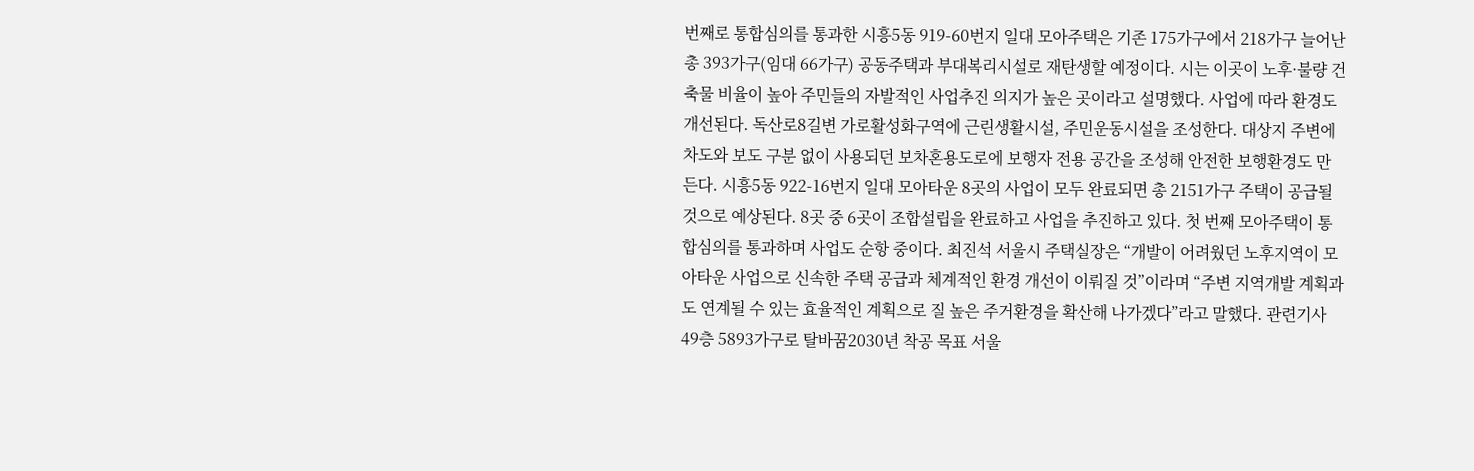번째로 통합심의를 통과한 시흥5동 919-60번지 일대 모아주택은 기존 175가구에서 218가구 늘어난 총 393가구(임대 66가구) 공동주택과 부대복리시설로 재탄생할 예정이다. 시는 이곳이 노후·불량 건축물 비율이 높아 주민들의 자발적인 사업추진 의지가 높은 곳이라고 설명했다. 사업에 따라 환경도 개선된다. 독산로8길변 가로활성화구역에 근린생활시설, 주민운동시설을 조성한다. 대상지 주변에 차도와 보도 구분 없이 사용되던 보차혼용도로에 보행자 전용 공간을 조성해 안전한 보행환경도 만든다. 시흥5동 922-16번지 일대 모아타운 8곳의 사업이 모두 완료되면 총 2151가구 주택이 공급될 것으로 예상된다. 8곳 중 6곳이 조합설립을 완료하고 사업을 추진하고 있다. 첫 번째 모아주택이 통합심의를 통과하며 사업도 순항 중이다. 최진석 서울시 주택실장은 “개발이 어려웠던 노후지역이 모아타운 사업으로 신속한 주택 공급과 체계적인 환경 개선이 이뤄질 것”이라며 “주변 지역개발 계획과도 연계될 수 있는 효율적인 계획으로 질 높은 주거환경을 확산해 나가겠다”라고 말했다. 관련기사
49층 5893가구로 탈바꿈2030년 착공 목표 서울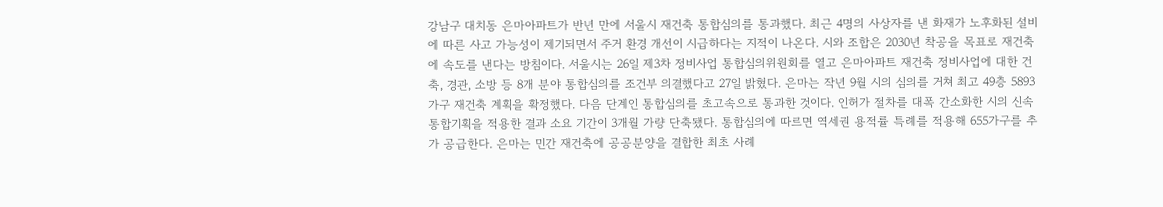강남구 대치동 은마아파트가 반년 만에 서울시 재건축 통합심의를 통과했다. 최근 4명의 사상자를 낸 화재가 노후화된 설비에 따른 사고 가능성이 제기되면서 주거 환경 개선이 시급하다는 지적이 나온다. 시와 조합은 2030년 착공을 목표로 재건축에 속도를 낸다는 방침이다. 서울시는 26일 제3차 정비사업 통합심의위원회를 열고 은마아파트 재건축 정비사업에 대한 건축, 경관, 소방 등 8개 분야 통합심의를 조건부 의결했다고 27일 밝혔다. 은마는 작년 9월 시의 심의를 거쳐 최고 49층 5893가구 재건축 계획을 확정했다. 다음 단계인 통합심의를 초고속으로 통과한 것이다. 인허가 절차를 대폭 간소화한 시의 신속통합기획을 적용한 결과 소요 기간이 3개월 가량 단축됐다. 통합심의에 따르면 역세권 용적률 특례를 적용해 655가구를 추가 공급한다. 은마는 민간 재건축에 공공분양을 결합한 최초 사례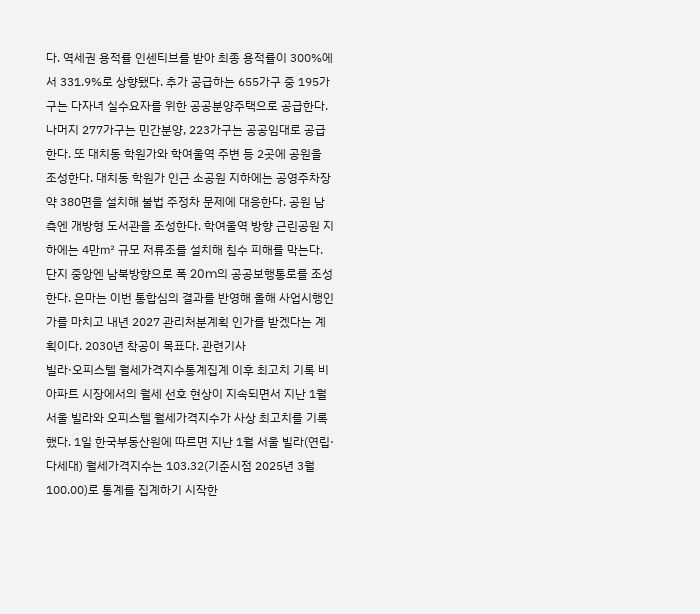다. 역세권 용적률 인센티브를 받아 최종 용적률이 300%에서 331.9%로 상향됐다. 추가 공급하는 655가구 중 195가구는 다자녀 실수요자를 위한 공공분양주택으로 공급한다. 나머지 277가구는 민간분양, 223가구는 공공임대로 공급한다. 또 대치동 학원가와 학여울역 주변 등 2곳에 공원을 조성한다. 대치동 학원가 인근 소공원 지하에는 공영주차장 약 380면을 설치해 불법 주정차 문제에 대응한다. 공원 남측엔 개방형 도서관을 조성한다. 학여울역 방향 근린공원 지하에는 4만㎡ 규모 저류조를 설치해 침수 피해를 막는다. 단지 중앙엔 남북방향으로 폭 20m의 공공보행통로를 조성한다. 은마는 이번 통합심의 결과를 반영해 올해 사업시행인가를 마치고 내년 2027 관리처분계획 인가를 받겠다는 계획이다. 2030년 착공이 목표다. 관련기사
빌라·오피스텔 월세가격지수통계집계 이후 최고치 기록 비아파트 시장에서의 월세 선호 현상이 지속되면서 지난 1월 서울 빌라와 오피스텔 월세가격지수가 사상 최고치를 기록했다. 1일 한국부동산원에 따르면 지난 1월 서울 빌라(연립·다세대) 월세가격지수는 103.32(기준시점 2025년 3월 100.00)로 통계를 집계하기 시작한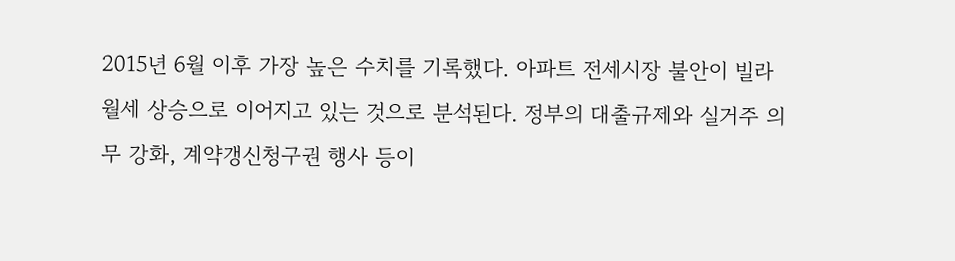2015년 6월 이후 가장 높은 수치를 기록했다. 아파트 전세시장 불안이 빌라 월세 상승으로 이어지고 있는 것으로 분석된다. 정부의 대출규제와 실거주 의무 강화, 계약갱신청구권 행사 등이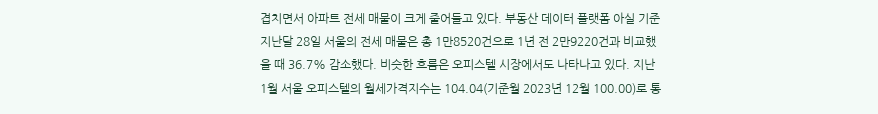겹치면서 아파트 전세 매물이 크게 줄어들고 있다. 부동산 데이터 플랫폼 아실 기준 지난달 28일 서울의 전세 매물은 총 1만8520건으로 1년 전 2만9220건과 비교했을 때 36.7% 감소했다. 비슷한 흐름은 오피스텔 시장에서도 나타나고 있다. 지난 1월 서울 오피스텔의 월세가격지수는 104.04(기준월 2023년 12월 100.00)로 통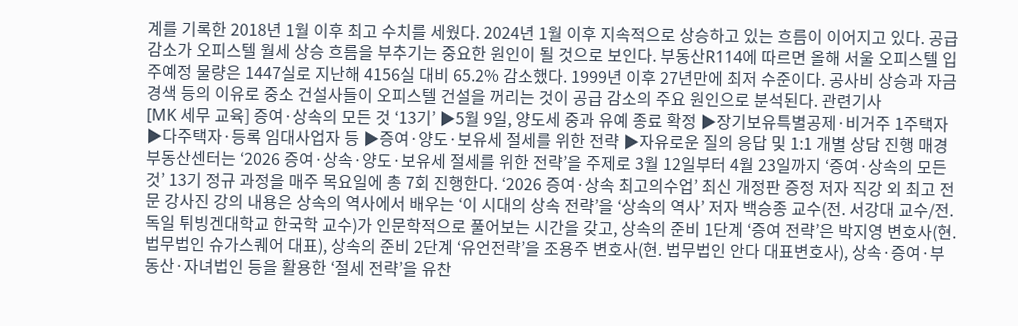계를 기록한 2018년 1월 이후 최고 수치를 세웠다. 2024년 1월 이후 지속적으로 상승하고 있는 흐름이 이어지고 있다. 공급 감소가 오피스텔 월세 상승 흐름을 부추기는 중요한 원인이 될 것으로 보인다. 부동산R114에 따르면 올해 서울 오피스텔 입주예정 물량은 1447실로 지난해 4156실 대비 65.2% 감소했다. 1999년 이후 27년만에 최저 수준이다. 공사비 상승과 자금 경색 등의 이유로 중소 건설사들이 오피스텔 건설을 꺼리는 것이 공급 감소의 주요 원인으로 분석된다. 관련기사
[MK 세무 교육] 증여·상속의 모든 것 ‘13기’ ▶5월 9일, 양도세 중과 유예 종료 확정 ▶장기보유특별공제·비거주 1주택자 ▶다주택자·등록 임대사업자 등 ▶증여·양도·보유세 절세를 위한 전략 ▶자유로운 질의 응답 및 1:1 개별 상담 진행 매경 부동산센터는 ‘2026 증여·상속·양도·보유세 절세를 위한 전략’을 주제로 3월 12일부터 4월 23일까지 ‘증여·상속의 모든 것’ 13기 정규 과정을 매주 목요일에 총 7회 진행한다. ‘2026 증여·상속 최고의수업’ 최신 개정판 증정 저자 직강 외 최고 전문 강사진 강의 내용은 상속의 역사에서 배우는 ‘이 시대의 상속 전략’을 ‘상속의 역사’ 저자 백승종 교수(전. 서강대 교수/전. 독일 튀빙겐대학교 한국학 교수)가 인문학적으로 풀어보는 시간을 갖고, 상속의 준비 1단계 ‘증여 전략’은 박지영 변호사(현. 법무법인 슈가스퀘어 대표), 상속의 준비 2단계 ‘유언전략’을 조용주 변호사(현. 법무법인 안다 대표변호사), 상속·증여·부동산·자녀법인 등을 활용한 ‘절세 전략’을 유찬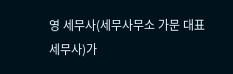영 세무사(세무사무소 가문 대표세무사)가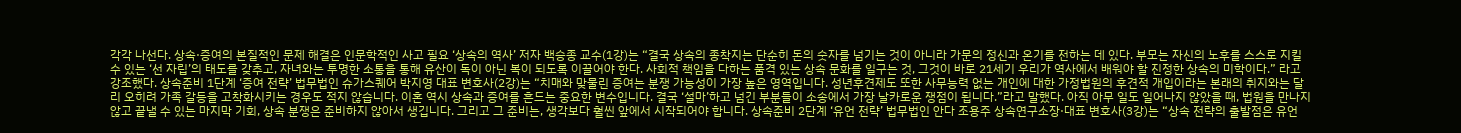각각 나선다. 상속·증여의 본질적인 문제 해결은 인문학적인 사고 필요 ‘상속의 역사’ 저자 백승종 교수(1강)는 “결국 상속의 종착지는 단순히 돈의 숫자를 넘기는 것이 아니라 가문의 정신과 온기를 전하는 데 있다. 부모는 자신의 노후를 스스로 지킬 수 있는 ‘선 자립’의 태도를 갖추고, 자녀와는 투명한 소통을 통해 유산이 독이 아닌 복이 되도록 이끌어야 한다. 사회적 책임을 다하는 품격 있는 상속 문화를 일구는 것, 그것이 바로 21세기 우리가 역사에서 배워야 할 진정한 상속의 미학이다.” 라고 강조했다. 상속준비 1단계 ‘증여 전략’ 법무법인 슈가스퀘어 박지영 대표 변호사(2강)는 “치매와 맞물린 증여는 분쟁 가능성이 가장 높은 영역입니다. 성년후견제도 또한 사무능력 없는 개인에 대한 가정법원의 후견적 개입이라는 본래의 취지와는 달리 오히려 가족 갈등을 고착화시키는 경우도 적지 않습니다. 이혼 역시 상속과 증여를 흔드는 중요한 변수입니다. 결국 ‘설마’하고 넘긴 부분들이 소송에서 가장 날카로운 쟁점이 됩니다.”라고 말했다. 아직 아무 일도 일어나지 않았을 때, 법원을 만나지 않고 끝낼 수 있는 마지막 기회, 상속 분쟁은 준비하지 않아서 생깁니다. 그리고 그 준비는, 생각보다 훨씬 앞에서 시작되어야 합니다. 상속준비 2단계 ‘유언 전략’ 법무법인 안다 조용주 상속연구소장·대표 변호사(3강)는 “상속 전략의 출발점은 유언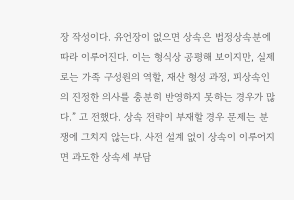장 작성이다. 유언장이 없으면 상속은 법정상속분에 따라 이루어진다. 이는 형식상 공평해 보이지만, 실제로는 가족 구성원의 역할, 재산 형성 과정, 피상속인의 진정한 의사를 충분히 반영하지 못하는 경우가 많다.” 고 전했다. 상속 전략이 부재할 경우 문제는 분쟁에 그치지 않는다. 사전 설계 없이 상속이 이루어지면 과도한 상속세 부담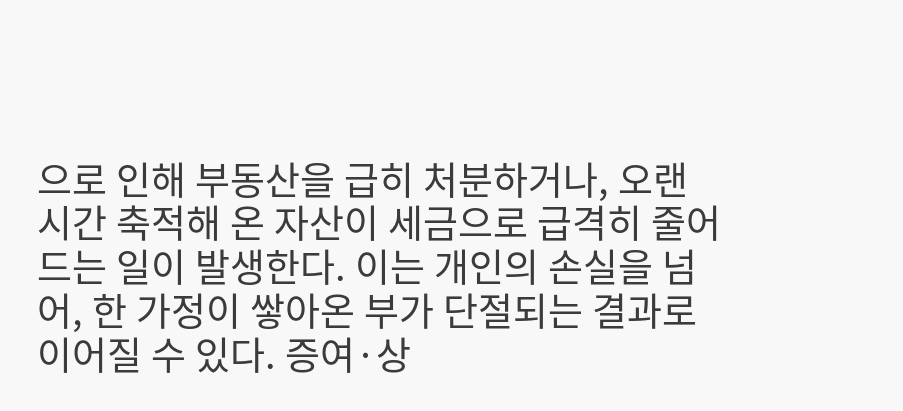으로 인해 부동산을 급히 처분하거나, 오랜 시간 축적해 온 자산이 세금으로 급격히 줄어드는 일이 발생한다. 이는 개인의 손실을 넘어, 한 가정이 쌓아온 부가 단절되는 결과로 이어질 수 있다. 증여·상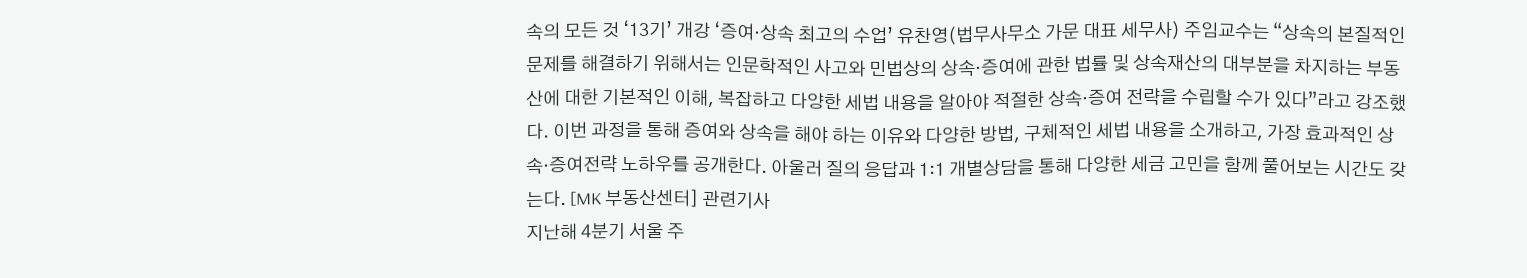속의 모든 것 ‘13기’ 개강 ‘증여·상속 최고의 수업’ 유찬영(법무사무소 가문 대표 세무사) 주임교수는 “상속의 본질적인 문제를 해결하기 위해서는 인문학적인 사고와 민법상의 상속·증여에 관한 법률 및 상속재산의 대부분을 차지하는 부동산에 대한 기본적인 이해, 복잡하고 다양한 세법 내용을 알아야 적절한 상속·증여 전략을 수립할 수가 있다”라고 강조했다. 이번 과정을 통해 증여와 상속을 해야 하는 이유와 다양한 방법, 구체적인 세법 내용을 소개하고, 가장 효과적인 상속·증여전략 노하우를 공개한다. 아울러 질의 응답과 1:1 개별상담을 통해 다양한 세금 고민을 함께 풀어보는 시간도 갖는다. [MK 부동산센터] 관련기사
지난해 4분기 서울 주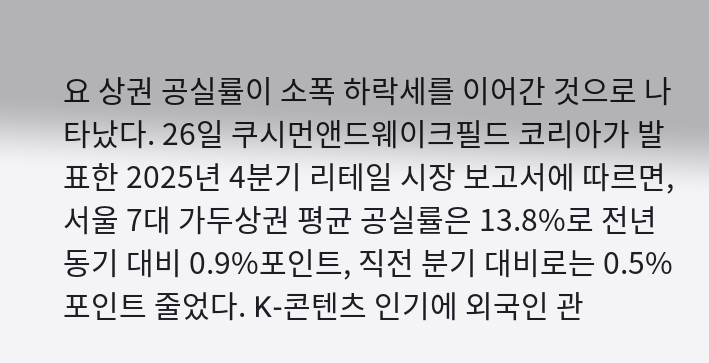요 상권 공실률이 소폭 하락세를 이어간 것으로 나타났다. 26일 쿠시먼앤드웨이크필드 코리아가 발표한 2025년 4분기 리테일 시장 보고서에 따르면, 서울 7대 가두상권 평균 공실률은 13.8%로 전년 동기 대비 0.9%포인트, 직전 분기 대비로는 0.5%포인트 줄었다. K-콘텐츠 인기에 외국인 관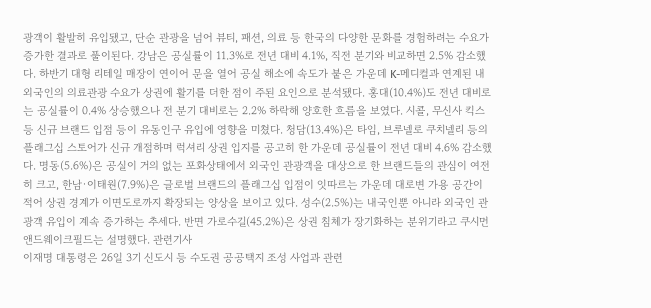광객이 활발히 유입됐고, 단순 관광을 넘어 뷰티, 패션, 의료 등 한국의 다양한 문화를 경험하려는 수요가 증가한 결과로 풀이된다. 강남은 공실률이 11.3%로 전년 대비 4.1%, 직전 분기와 비교하면 2.5% 감소했다. 하반기 대형 리테일 매장이 연이어 문을 열어 공실 해소에 속도가 붙은 가운데 K-메디컬과 연계된 내외국인의 의료관광 수요가 상권에 활기를 더한 점이 주된 요인으로 분석됐다. 홍대(10.4%)도 전년 대비로는 공실률이 0.4% 상승했으나 전 분기 대비로는 2.2% 하락해 양호한 흐름을 보였다. 시콜, 무신사 킥스 등 신규 브랜드 입점 등이 유동인구 유입에 영향을 미쳤다. 청담(13.4%)은 타임, 브루넬로 쿠치넬리 등의 플래그십 스토어가 신규 개점하며 럭셔리 상권 입지를 공고히 한 가운데 공실률이 전년 대비 4.6% 감소했다. 명동(5.6%)은 공실이 거의 없는 포화상태에서 외국인 관광객을 대상으로 한 브랜드들의 관심이 여전히 크고, 한남·이태원(7.9%)은 글로벌 브랜드의 플래그십 입점이 잇따르는 가운데 대로변 가용 공간이 적어 상권 경계가 이면도로까지 확장되는 양상을 보이고 있다. 성수(2.5%)는 내국인뿐 아니라 외국인 관광객 유입이 계속 증가하는 추세다. 반면 가로수길(45.2%)은 상권 침체가 장기화하는 분위기라고 쿠시먼앤드웨이크필드는 설명했다. 관련기사
이재명 대통령은 26일 3기 신도시 등 수도권 공공택지 조성 사업과 관련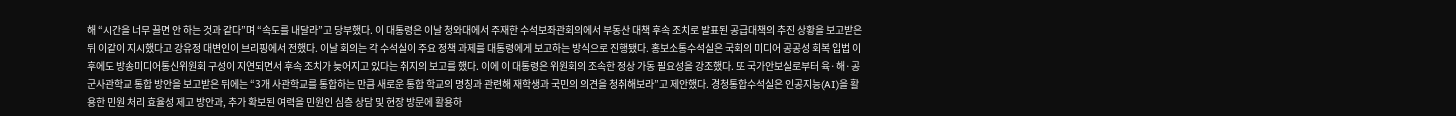해 “시간을 너무 끌면 안 하는 것과 같다”며 “속도를 내달라”고 당부했다. 이 대통령은 이날 청와대에서 주재한 수석보좌관회의에서 부동산 대책 후속 조치로 발표된 공급대책의 추진 상황을 보고받은 뒤 이같이 지시했다고 강유정 대변인이 브리핑에서 전했다. 이날 회의는 각 수석실이 주요 정책 과제를 대통령에게 보고하는 방식으로 진행됐다. 홍보소통수석실은 국회의 미디어 공공성 회복 입법 이후에도 방송미디어통신위원회 구성이 지연되면서 후속 조치가 늦어지고 있다는 취지의 보고를 했다. 이에 이 대통령은 위원회의 조속한 정상 가동 필요성을 강조했다. 또 국가안보실로부터 육·해·공군사관학교 통합 방안을 보고받은 뒤에는 “3개 사관학교를 통합하는 만큼 새로운 통합 학교의 명칭과 관련해 재학생과 국민의 의견을 청취해보라”고 제안했다. 경청통합수석실은 인공지능(AI)을 활용한 민원 처리 효율성 제고 방안과, 추가 확보된 여력을 민원인 심층 상담 및 현장 방문에 활용하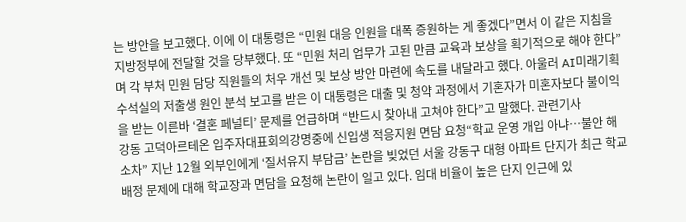는 방안을 보고했다. 이에 이 대통령은 “민원 대응 인원을 대폭 증원하는 게 좋겠다”면서 이 같은 지침을 지방정부에 전달할 것을 당부했다. 또 “민원 처리 업무가 고된 만큼 교육과 보상을 획기적으로 해야 한다”며 각 부처 민원 담당 직원들의 처우 개선 및 보상 방안 마련에 속도를 내달라고 했다. 아울러 AI미래기획수석실의 저출생 원인 분석 보고를 받은 이 대통령은 대출 및 청약 과정에서 기혼자가 미혼자보다 불이익을 받는 이른바 ‘결혼 페널티’ 문제를 언급하며 “반드시 찾아내 고쳐야 한다”고 말했다. 관련기사
강동 고덕아르테온 입주자대표회의강명중에 신입생 적응지원 면담 요청“학교 운영 개입 아냐…불안 해소차” 지난 12월 외부인에게 ‘질서유지 부담금’ 논란을 빚었던 서울 강동구 대형 아파트 단지가 최근 학교 배정 문제에 대해 학교장과 면담을 요청해 논란이 일고 있다. 임대 비율이 높은 단지 인근에 있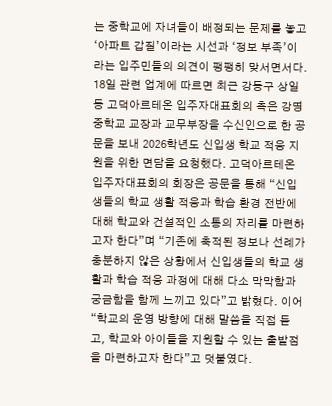는 중학교에 자녀들이 배정되는 문제를 놓고 ‘아파트 갑질’이라는 시선과 ‘정보 부족’이라는 입주민들의 의견이 팽팽히 맞서면서다. 18일 관련 업계에 따르면 최근 강동구 상일동 고덕아르테온 입주자대표회의 측은 강명중학교 교장과 교무부장을 수신인으로 한 공문을 보내 2026학년도 신입생 학교 적응 지원을 위한 면담을 요청했다. 고덕아르테온 입주자대표회의 회장은 공문을 통해 “신입생들의 학교 생활 적응과 학습 환경 전반에 대해 학교와 건설적인 소통의 자리를 마련하고자 한다”며 “기존에 축적된 정보나 선례가 충분하지 않은 상황에서 신입생들의 학교 생활과 학습 적응 과정에 대해 다소 막막함과 궁금함을 함께 느끼고 있다”고 밝혔다. 이어 “학교의 운영 방향에 대해 말씀을 직접 듣고, 학교와 아이들을 지원할 수 있는 출발점을 마련하고자 한다”고 덧붙였다.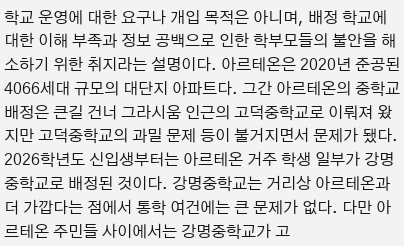학교 운영에 대한 요구나 개입 목적은 아니며, 배정 학교에 대한 이해 부족과 정보 공백으로 인한 학부모들의 불안을 해소하기 위한 취지라는 설명이다. 아르테온은 2020년 준공된 4066세대 규모의 대단지 아파트다. 그간 아르테온의 중학교 배정은 큰길 건너 그라시움 인근의 고덕중학교로 이뤄져 왔지만 고덕중학교의 과밀 문제 등이 불거지면서 문제가 됐다. 2026학년도 신입생부터는 아르테온 거주 학생 일부가 강명중학교로 배정된 것이다. 강명중학교는 거리상 아르테온과 더 가깝다는 점에서 통학 여건에는 큰 문제가 없다. 다만 아르테온 주민들 사이에서는 강명중학교가 고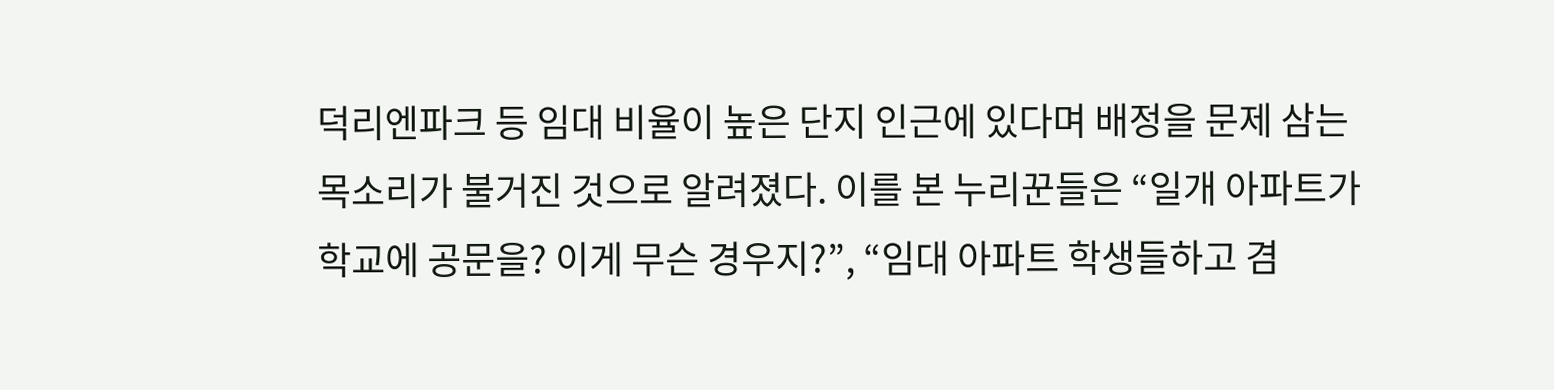덕리엔파크 등 임대 비율이 높은 단지 인근에 있다며 배정을 문제 삼는 목소리가 불거진 것으로 알려졌다. 이를 본 누리꾼들은 “일개 아파트가 학교에 공문을? 이게 무슨 경우지?”, “임대 아파트 학생들하고 겸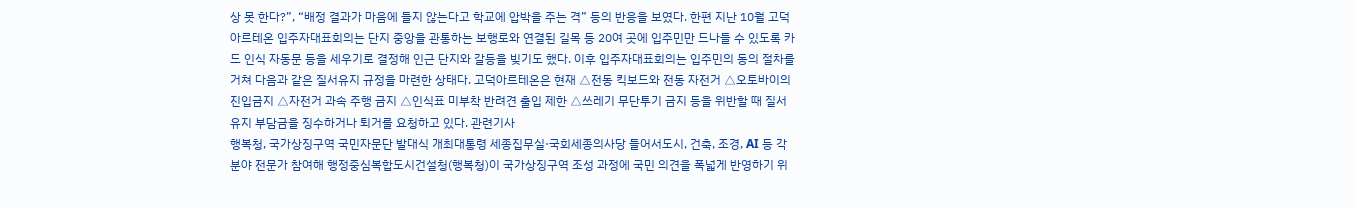상 못 한다?”, “배정 결과가 마음에 들지 않는다고 학교에 압박을 주는 격” 등의 반응을 보였다. 한편 지난 10월 고덕아르테온 입주자대표회의는 단지 중앙을 관통하는 보행로와 연결된 길목 등 20여 곳에 입주민만 드나들 수 있도록 카드 인식 자동문 등을 세우기로 결정해 인근 단지와 갈등을 빚기도 했다. 이후 입주자대표회의는 입주민의 동의 절차를 거쳐 다음과 같은 질서유지 규정을 마련한 상태다. 고덕아르테온은 현재 △전동 킥보드와 전동 자전거 △오토바이의 진입금지 △자전거 과속 주행 금지 △인식표 미부착 반려견 출입 제한 △쓰레기 무단투기 금지 등을 위반할 때 질서유지 부담금을 징수하거나 퇴거를 요청하고 있다. 관련기사
행복청, 국가상징구역 국민자문단 발대식 개최대통령 세종집무실·국회세종의사당 들어서도시, 건축, 조경, AI 등 각 분야 전문가 참여해 행정중심복합도시건설청(행복청)이 국가상징구역 조성 과정에 국민 의견을 폭넓게 반영하기 위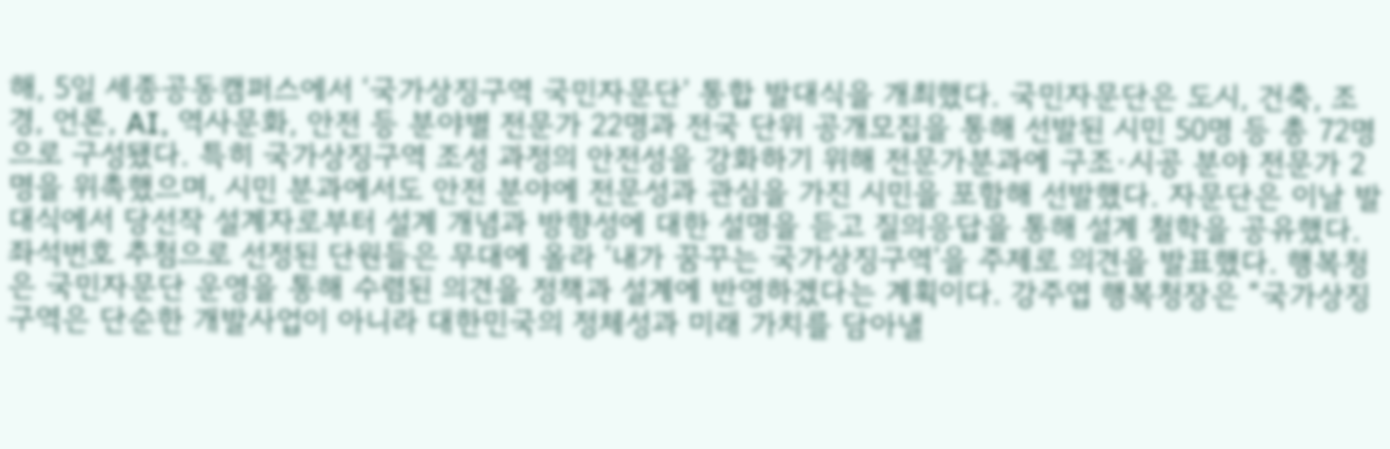해, 5일 세종공동캠퍼스에서 ‘국가상징구역 국민자문단’ 통합 발대식을 개최했다. 국민자문단은 도시, 건축, 조경, 언론, AI, 역사문화, 안전 등 분야별 전문가 22명과 전국 단위 공개모집을 통해 선발된 시민 50명 등 총 72명으로 구성됐다. 특히 국가상징구역 조성 과정의 안전성을 강화하기 위해 전문가분과에 구조·시공 분야 전문가 2명을 위촉했으며, 시민 분과에서도 안전 분야에 전문성과 관심을 가진 시민을 포함해 선발했다. 자문단은 이날 발대식에서 당선작 설계자로부터 설계 개념과 방향성에 대한 설명을 듣고 질의응답을 통해 설계 철학을 공유했다. 좌석번호 추첨으로 선정된 단원들은 무대에 올라 ‘내가 꿈꾸는 국가상징구역’을 주제로 의견을 발표했다. 행복청은 국민자문단 운영을 통해 수렴된 의견을 정책과 설계에 반영하겠다는 계획이다. 강주엽 행복청장은 “국가상징구역은 단순한 개발사업이 아니라 대한민국의 정체성과 미래 가치를 담아낼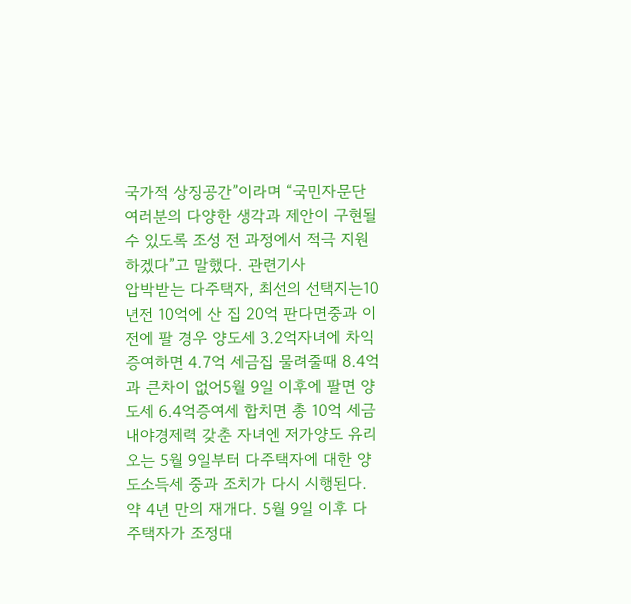국가적 상징공간”이라며 “국민자문단 여러분의 다양한 생각과 제안이 구현될 수 있도록 조성 전 과정에서 적극 지원하겠다”고 말했다. 관련기사
압박받는 다주택자, 최선의 선택지는10년전 10억에 산 집 20억 판다면중과 이전에 팔 경우 양도세 3.2억자녀에 차익 증여하면 4.7억 세금집 물려줄때 8.4억과 큰차이 없어5월 9일 이후에 팔면 양도세 6.4억증여세 합치면 총 10억 세금 내야경제력 갖춘 자녀엔 저가양도 유리 오는 5월 9일부터 다주택자에 대한 양도소득세 중과 조치가 다시 시행된다. 약 4년 만의 재개다. 5월 9일 이후 다주택자가 조정대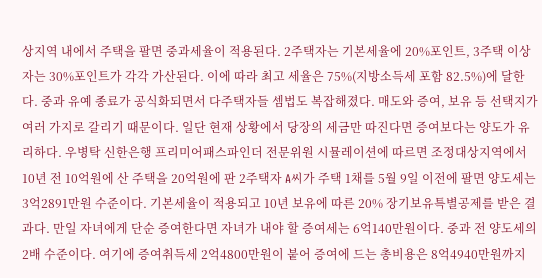상지역 내에서 주택을 팔면 중과세율이 적용된다. 2주택자는 기본세율에 20%포인트, 3주택 이상자는 30%포인트가 각각 가산된다. 이에 따라 최고 세율은 75%(지방소득세 포함 82.5%)에 달한다. 중과 유예 종료가 공식화되면서 다주택자들 셈법도 복잡해졌다. 매도와 증여, 보유 등 선택지가 여러 가지로 갈리기 때문이다. 일단 현재 상황에서 당장의 세금만 따진다면 증여보다는 양도가 유리하다. 우병탁 신한은행 프리미어패스파인더 전문위원 시뮬레이션에 따르면 조정대상지역에서 10년 전 10억원에 산 주택을 20억원에 판 2주택자 A씨가 주택 1채를 5월 9일 이전에 팔면 양도세는 3억2891만원 수준이다. 기본세율이 적용되고 10년 보유에 따른 20% 장기보유특별공제를 받은 결과다. 만일 자녀에게 단순 증여한다면 자녀가 내야 할 증여세는 6억140만원이다. 중과 전 양도세의 2배 수준이다. 여기에 증여취득세 2억4800만원이 붙어 증여에 드는 총비용은 8억4940만원까지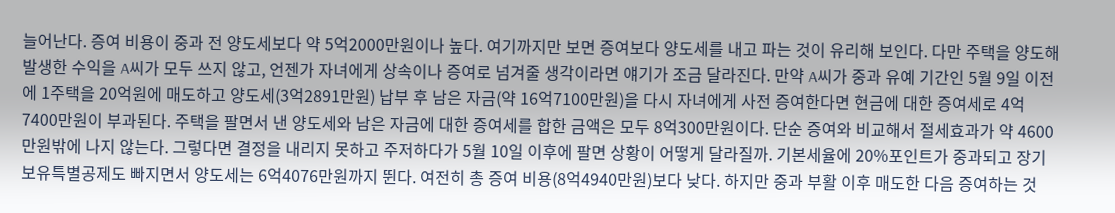늘어난다. 증여 비용이 중과 전 양도세보다 약 5억2000만원이나 높다. 여기까지만 보면 증여보다 양도세를 내고 파는 것이 유리해 보인다. 다만 주택을 양도해 발생한 수익을 A씨가 모두 쓰지 않고, 언젠가 자녀에게 상속이나 증여로 넘겨줄 생각이라면 얘기가 조금 달라진다. 만약 A씨가 중과 유예 기간인 5월 9일 이전에 1주택을 20억원에 매도하고 양도세(3억2891만원) 납부 후 남은 자금(약 16억7100만원)을 다시 자녀에게 사전 증여한다면 현금에 대한 증여세로 4억7400만원이 부과된다. 주택을 팔면서 낸 양도세와 남은 자금에 대한 증여세를 합한 금액은 모두 8억300만원이다. 단순 증여와 비교해서 절세효과가 약 4600만원밖에 나지 않는다. 그렇다면 결정을 내리지 못하고 주저하다가 5월 10일 이후에 팔면 상황이 어떻게 달라질까. 기본세율에 20%포인트가 중과되고 장기보유특별공제도 빠지면서 양도세는 6억4076만원까지 뛴다. 여전히 총 증여 비용(8억4940만원)보다 낮다. 하지만 중과 부활 이후 매도한 다음 증여하는 것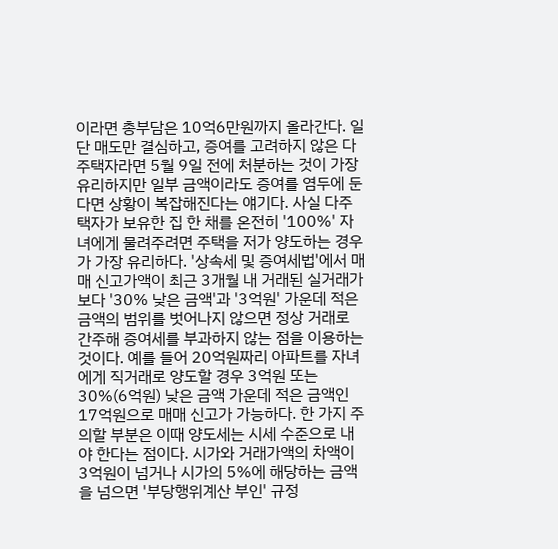이라면 총부담은 10억6만원까지 올라간다. 일단 매도만 결심하고, 증여를 고려하지 않은 다주택자라면 5월 9일 전에 처분하는 것이 가장 유리하지만 일부 금액이라도 증여를 염두에 둔다면 상황이 복잡해진다는 얘기다. 사실 다주택자가 보유한 집 한 채를 온전히 '100%' 자녀에게 물려주려면 주택을 저가 양도하는 경우가 가장 유리하다. '상속세 및 증여세법'에서 매매 신고가액이 최근 3개월 내 거래된 실거래가보다 '30% 낮은 금액'과 '3억원' 가운데 적은 금액의 범위를 벗어나지 않으면 정상 거래로 간주해 증여세를 부과하지 않는 점을 이용하는 것이다. 예를 들어 20억원짜리 아파트를 자녀에게 직거래로 양도할 경우 3억원 또는 30%(6억원) 낮은 금액 가운데 적은 금액인 17억원으로 매매 신고가 가능하다. 한 가지 주의할 부분은 이때 양도세는 시세 수준으로 내야 한다는 점이다. 시가와 거래가액의 차액이 3억원이 넘거나 시가의 5%에 해당하는 금액을 넘으면 '부당행위계산 부인' 규정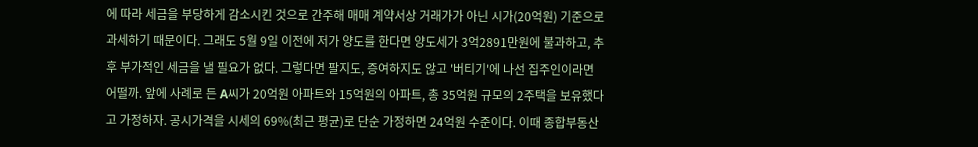에 따라 세금을 부당하게 감소시킨 것으로 간주해 매매 계약서상 거래가가 아닌 시가(20억원) 기준으로 과세하기 때문이다. 그래도 5월 9일 이전에 저가 양도를 한다면 양도세가 3억2891만원에 불과하고, 추후 부가적인 세금을 낼 필요가 없다. 그렇다면 팔지도, 증여하지도 않고 '버티기'에 나선 집주인이라면 어떨까. 앞에 사례로 든 A씨가 20억원 아파트와 15억원의 아파트, 총 35억원 규모의 2주택을 보유했다고 가정하자. 공시가격을 시세의 69%(최근 평균)로 단순 가정하면 24억원 수준이다. 이때 종합부동산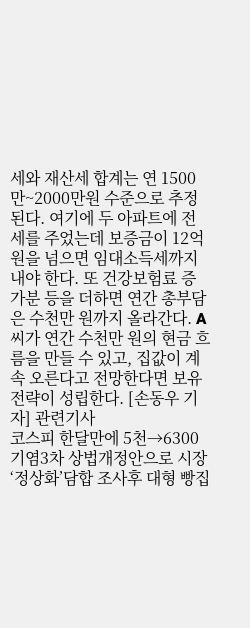세와 재산세 합계는 연 1500만~2000만원 수준으로 추정된다. 여기에 두 아파트에 전세를 주었는데 보증금이 12억원을 넘으면 임대소득세까지 내야 한다. 또 건강보험료 증가분 등을 더하면 연간 총부담은 수천만 원까지 올라간다. A씨가 연간 수천만 원의 현금 흐름을 만들 수 있고, 집값이 계속 오른다고 전망한다면 보유 전략이 성립한다. [손동우 기자] 관련기사
코스피 한달만에 5천→6300 기염3차 상법개정안으로 시장 ‘정상화’담합 조사후 대형 빵집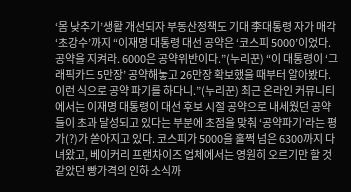‘몸 낮추기’생활 개선되자 부동산정책도 기대 李대통령 자가 매각 ‘초강수’까지 “이재명 대통령 대선 공약은 ‘코스피 5000’이었다. 공약을 지켜라. 6000은 공약위반이다.”(누리꾼) “이 대통령이 ‘그래픽카드 5만장’ 공약해놓고 26만장 확보했을 때부터 알아봤다. 이런 식으로 공약 파기를 하다니.”(누리꾼) 최근 온라인 커뮤니티에서는 이재명 대통령이 대선 후보 시절 공약으로 내세웠던 공약들이 초과 달성되고 있다는 부분에 초점을 맞춰 ‘공약파기’라는 평가(?)가 쏟아지고 있다. 코스피가 5000을 훌쩍 넘은 6300까지 다녀왔고, 베이커리 프랜차이즈 업체에서는 영원히 오르기만 할 것 같았던 빵가격의 인하 소식까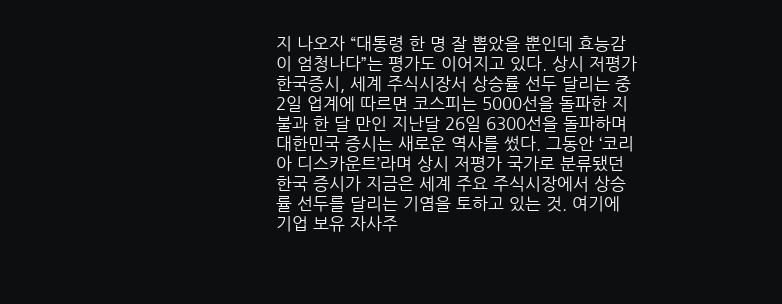지 나오자 “대통령 한 명 잘 뽑았을 뿐인데 효능감이 엄청나다”는 평가도 이어지고 있다. 상시 저평가 한국증시, 세계 주식시장서 상승률 선두 달리는 중2일 업계에 따르면 코스피는 5000선을 돌파한 지 불과 한 달 만인 지난달 26일 6300선을 돌파하며 대한민국 증시는 새로운 역사를 썼다. 그동안 ‘코리아 디스카운트’라며 상시 저평가 국가로 분류됐던 한국 증시가 지금은 세계 주요 주식시장에서 상승률 선두를 달리는 기염을 토하고 있는 것. 여기에 기업 보유 자사주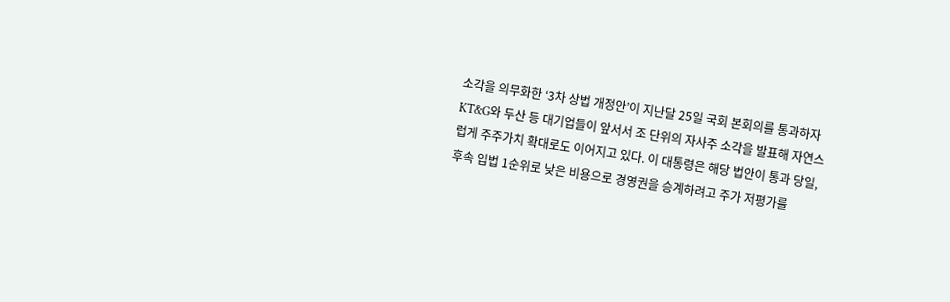소각을 의무화한 ‘3차 상법 개정안’이 지난달 25일 국회 본회의를 통과하자 KT&G와 두산 등 대기업들이 앞서서 조 단위의 자사주 소각을 발표해 자연스럽게 주주가치 확대로도 이어지고 있다. 이 대통령은 해당 법안이 통과 당일, 후속 입법 1순위로 낮은 비용으로 경영권을 승계하려고 주가 저평가를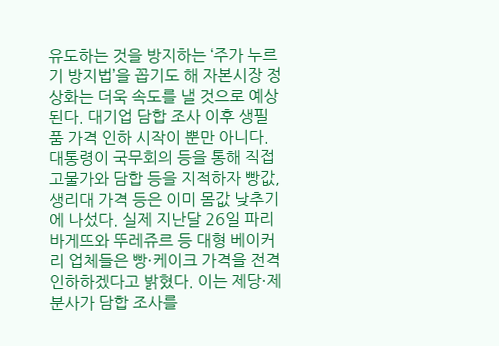유도하는 것을 방지하는 ‘주가 누르기 방지법’을 꼽기도 해 자본시장 정상화는 더욱 속도를 낼 것으로 예상된다. 대기업 담합 조사 이후 생필품 가격 인하 시작이 뿐만 아니다. 대통령이 국무회의 등을 통해 직접 고물가와 담합 등을 지적하자 빵값, 생리대 가격 등은 이미 몸값 낮추기에 나섰다. 실제 지난달 26일 파리바게뜨와 뚜레쥬르 등 대형 베이커리 업체들은 빵·케이크 가격을 전격 인하하겠다고 밝혔다. 이는 제당·제분사가 담합 조사를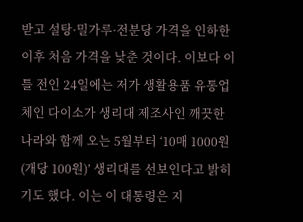받고 설탕·밀가루·전분당 가격을 인하한 이후 처음 가격을 낮춘 것이다. 이보다 이틀 전인 24일에는 저가 생활용품 유통업체인 다이소가 생리대 제조사인 깨끗한나라와 함께 오는 5월부터 ‘10매 1000원(개당 100원)’ 생리대를 선보인다고 밝히기도 했다. 이는 이 대통령은 지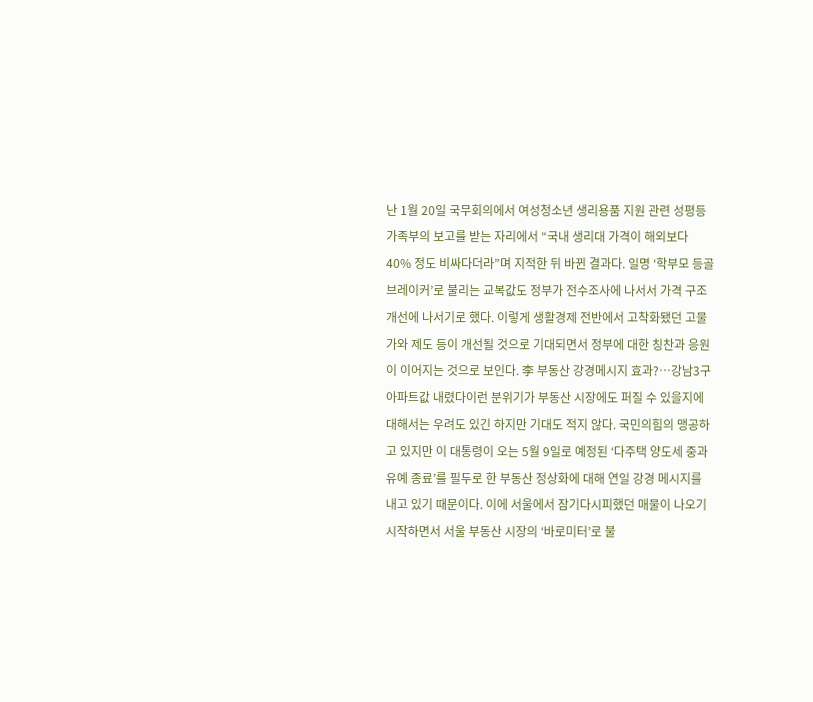난 1월 20일 국무회의에서 여성청소년 생리용품 지원 관련 성평등가족부의 보고를 받는 자리에서 “국내 생리대 가격이 해외보다 40% 정도 비싸다더라”며 지적한 뒤 바뀐 결과다. 일명 ‘학부모 등골브레이커’로 불리는 교복값도 정부가 전수조사에 나서서 가격 구조 개선에 나서기로 했다. 이렇게 생활경제 전반에서 고착화됐던 고물가와 제도 등이 개선될 것으로 기대되면서 정부에 대한 칭찬과 응원이 이어지는 것으로 보인다. 李 부동산 강경메시지 효과?…강남3구 아파트값 내렸다이런 분위기가 부동산 시장에도 퍼질 수 있을지에 대해서는 우려도 있긴 하지만 기대도 적지 않다. 국민의힘의 맹공하고 있지만 이 대통령이 오는 5월 9일로 예정된 ‘다주택 양도세 중과 유예 종료’를 필두로 한 부동산 정상화에 대해 연일 강경 메시지를 내고 있기 때문이다. 이에 서울에서 잠기다시피했던 매물이 나오기 시작하면서 서울 부동산 시장의 ‘바로미터’로 불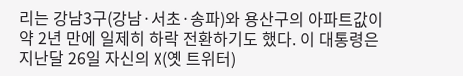리는 강남3구(강남·서초·송파)와 용산구의 아파트값이 약 2년 만에 일제히 하락 전환하기도 했다. 이 대통령은 지난달 26일 자신의 X(옛 트위터)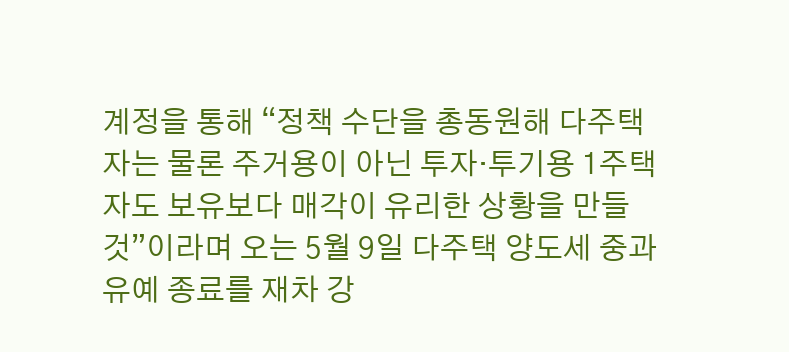계정을 통해 “정책 수단을 총동원해 다주택자는 물론 주거용이 아닌 투자·투기용 1주택자도 보유보다 매각이 유리한 상황을 만들 것”이라며 오는 5월 9일 다주택 양도세 중과 유예 종료를 재차 강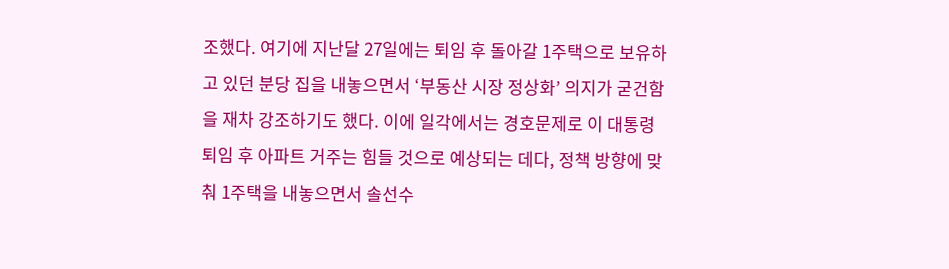조했다. 여기에 지난달 27일에는 퇴임 후 돌아갈 1주택으로 보유하고 있던 분당 집을 내놓으면서 ‘부동산 시장 정상화’ 의지가 굳건함을 재차 강조하기도 했다. 이에 일각에서는 경호문제로 이 대통령 퇴임 후 아파트 거주는 힘들 것으로 예상되는 데다, 정책 방향에 맞춰 1주택을 내놓으면서 솔선수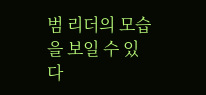범 리더의 모습을 보일 수 있다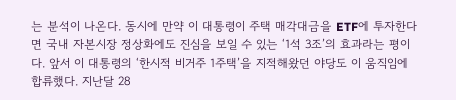는 분석이 나온다. 동시에 만약 이 대통령이 주택 매각대금을 ETF에 투자한다면 국내 자본시장 정상화에도 진심을 보일 수 있는 ‘1석 3조’의 효과라는 평이다. 앞서 이 대통령의 ‘한시적 비거주 1주택’을 지적해왔던 야당도 이 움직임에 합류했다. 지난달 28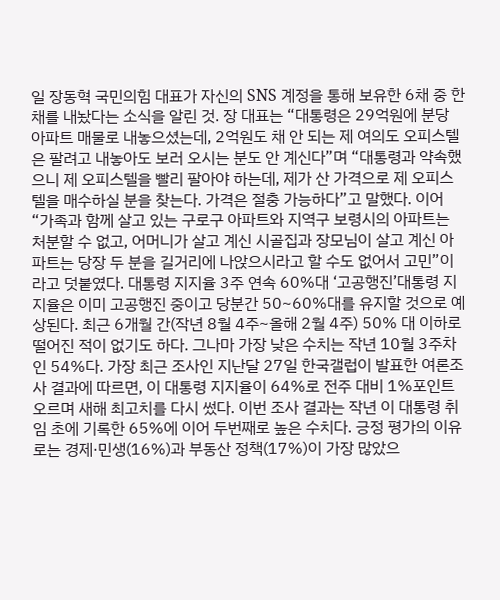일 장동혁 국민의힘 대표가 자신의 SNS 계정을 통해 보유한 6채 중 한 채를 내놨다는 소식을 알린 것. 장 대표는 “대통령은 29억원에 분당 아파트 매물로 내놓으셨는데, 2억원도 채 안 되는 제 여의도 오피스텔은 팔려고 내놓아도 보러 오시는 분도 안 계신다”며 “대통령과 약속했으니 제 오피스텔을 빨리 팔아야 하는데, 제가 산 가격으로 제 오피스텔을 매수하실 분을 찾는다. 가격은 절충 가능하다”고 말했다. 이어 “가족과 함께 살고 있는 구로구 아파트와 지역구 보령시의 아파트는 처분할 수 없고, 어머니가 살고 계신 시골집과 장모님이 살고 계신 아파트는 당장 두 분을 길거리에 나앉으시라고 할 수도 없어서 고민”이라고 덧붙였다. 대통령 지지율 3주 연속 60%대 ‘고공행진’대통령 지지율은 이미 고공행진 중이고 당분간 50~60%대를 유지할 것으로 예상된다. 최근 6개월 간(작년 8월 4주~올해 2월 4주) 50% 대 이하로 떨어진 적이 없기도 하다. 그나마 가장 낮은 수치는 작년 10월 3주차인 54%다. 가장 최근 조사인 지난달 27일 한국갤럽이 발표한 여론조사 결과에 따르면, 이 대통령 지지율이 64%로 전주 대비 1%포인트 오르며 새해 최고치를 다시 썼다. 이번 조사 결과는 작년 이 대통령 취임 초에 기록한 65%에 이어 두번째로 높은 수치다. 긍정 평가의 이유로는 경제·민생(16%)과 부동산 정책(17%)이 가장 많았으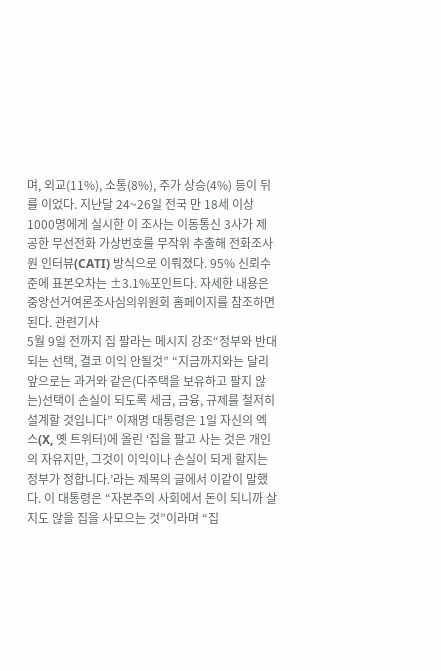며, 외교(11%), 소통(8%), 주가 상승(4%) 등이 뒤를 이었다. 지난달 24~26일 전국 만 18세 이상 1000명에게 실시한 이 조사는 이동통신 3사가 제공한 무선전화 가상번호를 무작위 추출해 전화조사원 인터뷰(CATI) 방식으로 이뤄졌다. 95% 신뢰수준에 표본오차는 ±3.1%포인트다. 자세한 내용은 중앙선거여론조사심의위원회 홈페이지를 참조하면 된다. 관련기사
5월 9일 전까지 집 팔라는 메시지 강조“정부와 반대되는 선택, 결코 이익 안될것” “지금까지와는 달리 앞으로는 과거와 같은(다주택을 보유하고 팔지 않는)선택이 손실이 되도록 세금, 금융, 규제를 철저히 설계할 것입니다” 이재명 대통령은 1일 자신의 엑스(X, 옛 트위터)에 올린 ‘집을 팔고 사는 것은 개인의 자유지만, 그것이 이익이나 손실이 되게 할지는 정부가 정합니다.’라는 제목의 글에서 이같이 말했다. 이 대통령은 “자본주의 사회에서 돈이 되니까 살지도 않을 집을 사모으는 것”이라며 “집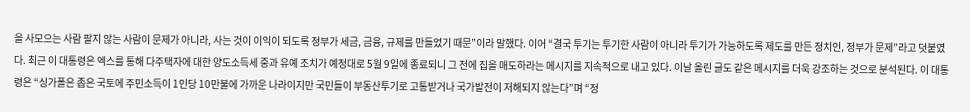을 사모으는 사람 팔지 않는 사람이 문제가 아니라, 사는 것이 이익이 되도록 정부가 세금, 금융, 규제를 만들었기 때문”이라 말했다. 이어 “결국 투기는 투기한 사람이 아니라 투기가 가능하도록 제도를 만든 정치인, 정부가 문제”라고 덧붙였다. 최근 이 대통령은 엑스를 통해 다주택자에 대한 양도소득세 중과 유예 조치가 예정대로 5월 9일에 종료되니 그 전에 집을 매도하라는 메시지를 지속적으로 내고 있다. 이날 올린 글도 같은 메시지를 더욱 강조하는 것으로 분석된다. 이 대통령은 “싱가폴은 좁은 국토에 주민소득이 1인당 10만불에 가까운 나라이지만 국민들이 부동산투기로 고통받거나 국가발전이 저해되지 않는다”며 “정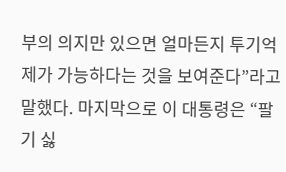부의 의지만 있으면 얼마든지 투기억제가 가능하다는 것을 보여준다”라고 말했다. 마지막으로 이 대통령은 “팔기 싫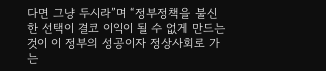다면 그냥 두시라”며 “정부정책을 불신한 선택이 결코 이익이 될 수 없게 만드는 것이 이 정부의 성공이자 정상사회로 가는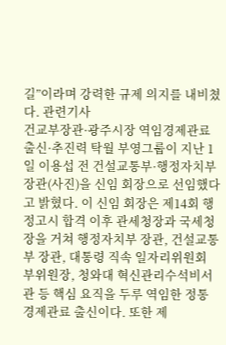길”이라며 강력한 규제 의지를 내비쳤다. 관련기사
건교부장관·광주시장 역임경제관료 출신·추진력 탁월 부영그룹이 지난 1일 이용섭 전 건설교통부·행정자치부 장관(사진)을 신임 회장으로 선임했다고 밝혔다. 이 신임 회장은 제14회 행정고시 합격 이후 관세청장과 국세청장을 거쳐 행정자치부 장관, 건설교통부 장관, 대통령 직속 일자리위원회 부위원장, 청와대 혁신관리수석비서관 등 핵심 요직을 두루 역임한 정통 경제관료 출신이다. 또한 제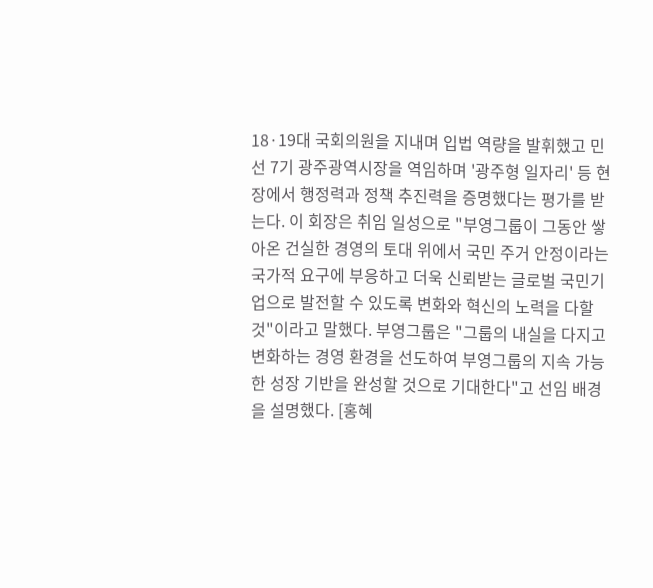18·19대 국회의원을 지내며 입법 역량을 발휘했고 민선 7기 광주광역시장을 역임하며 '광주형 일자리' 등 현장에서 행정력과 정책 추진력을 증명했다는 평가를 받는다. 이 회장은 취임 일성으로 "부영그룹이 그동안 쌓아온 건실한 경영의 토대 위에서 국민 주거 안정이라는 국가적 요구에 부응하고 더욱 신뢰받는 글로벌 국민기업으로 발전할 수 있도록 변화와 혁신의 노력을 다할 것"이라고 말했다. 부영그룹은 "그룹의 내실을 다지고 변화하는 경영 환경을 선도하여 부영그룹의 지속 가능한 성장 기반을 완성할 것으로 기대한다"고 선임 배경을 설명했다. [홍혜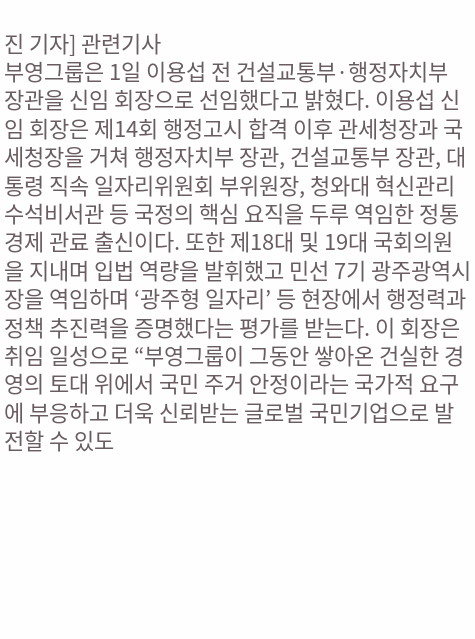진 기자] 관련기사
부영그룹은 1일 이용섭 전 건설교통부·행정자치부 장관을 신임 회장으로 선임했다고 밝혔다. 이용섭 신임 회장은 제14회 행정고시 합격 이후 관세청장과 국세청장을 거쳐 행정자치부 장관, 건설교통부 장관, 대통령 직속 일자리위원회 부위원장, 청와대 혁신관리 수석비서관 등 국정의 핵심 요직을 두루 역임한 정통 경제 관료 출신이다. 또한 제18대 및 19대 국회의원을 지내며 입법 역량을 발휘했고 민선 7기 광주광역시장을 역임하며 ‘광주형 일자리’ 등 현장에서 행정력과 정책 추진력을 증명했다는 평가를 받는다. 이 회장은 취임 일성으로 “부영그룹이 그동안 쌓아온 건실한 경영의 토대 위에서 국민 주거 안정이라는 국가적 요구에 부응하고 더욱 신뢰받는 글로벌 국민기업으로 발전할 수 있도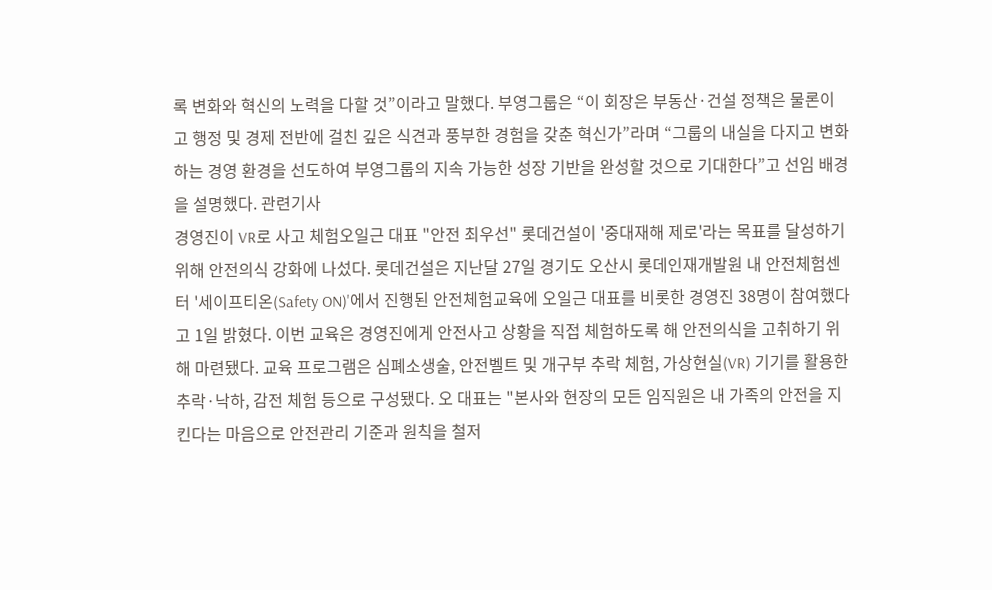록 변화와 혁신의 노력을 다할 것”이라고 말했다. 부영그룹은 “이 회장은 부동산·건설 정책은 물론이고 행정 및 경제 전반에 걸친 깊은 식견과 풍부한 경험을 갖춘 혁신가”라며 “그룹의 내실을 다지고 변화하는 경영 환경을 선도하여 부영그룹의 지속 가능한 성장 기반을 완성할 것으로 기대한다”고 선임 배경을 설명했다. 관련기사
경영진이 VR로 사고 체험오일근 대표 "안전 최우선" 롯데건설이 '중대재해 제로'라는 목표를 달성하기 위해 안전의식 강화에 나섰다. 롯데건설은 지난달 27일 경기도 오산시 롯데인재개발원 내 안전체험센터 '세이프티온(Safety ON)'에서 진행된 안전체험교육에 오일근 대표를 비롯한 경영진 38명이 참여했다고 1일 밝혔다. 이번 교육은 경영진에게 안전사고 상황을 직접 체험하도록 해 안전의식을 고취하기 위해 마련됐다. 교육 프로그램은 심폐소생술, 안전벨트 및 개구부 추락 체험, 가상현실(VR) 기기를 활용한 추락·낙하, 감전 체험 등으로 구성됐다. 오 대표는 "본사와 현장의 모든 임직원은 내 가족의 안전을 지킨다는 마음으로 안전관리 기준과 원칙을 철저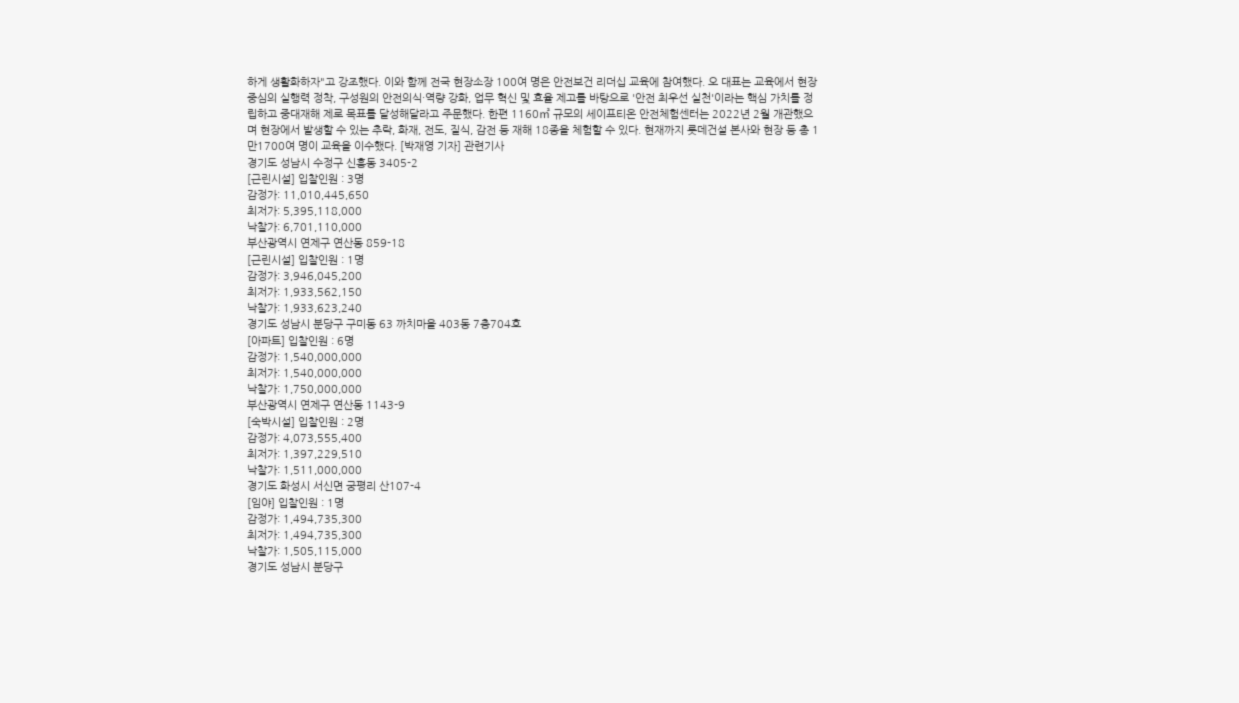하게 생활화하자"고 강조했다. 이와 함께 전국 현장소장 100여 명은 안전보건 리더십 교육에 참여했다. 오 대표는 교육에서 현장 중심의 실행력 정착, 구성원의 안전의식·역량 강화, 업무 혁신 및 효율 제고를 바탕으로 '안전 최우선 실천'이라는 핵심 가치를 정립하고 중대재해 제로 목표를 달성해달라고 주문했다. 한편 1160㎡ 규모의 세이프티온 안전체험센터는 2022년 2월 개관했으며 현장에서 발생할 수 있는 추락, 화재, 전도, 질식, 감전 등 재해 18종을 체험할 수 있다. 현재까지 롯데건설 본사와 현장 등 총 1만1700여 명이 교육을 이수했다. [박재영 기자] 관련기사
경기도 성남시 수정구 신흥동 3405-2
[근린시설] 입찰인원 : 3명
감정가: 11,010,445,650
최저가: 5,395,118,000
낙찰가: 6,701,110,000
부산광역시 연제구 연산동 859-18
[근린시설] 입찰인원 : 1명
감정가: 3,946,045,200
최저가: 1,933,562,150
낙찰가: 1,933,623,240
경기도 성남시 분당구 구미동 63 까치마을 403동 7층704호
[아파트] 입찰인원 : 6명
감정가: 1,540,000,000
최저가: 1,540,000,000
낙찰가: 1,750,000,000
부산광역시 연제구 연산동 1143-9
[숙박시설] 입찰인원 : 2명
감정가: 4,073,555,400
최저가: 1,397,229,510
낙찰가: 1,511,000,000
경기도 화성시 서신면 궁평리 산107-4
[임야] 입찰인원 : 1명
감정가: 1,494,735,300
최저가: 1,494,735,300
낙찰가: 1,505,115,000
경기도 성남시 분당구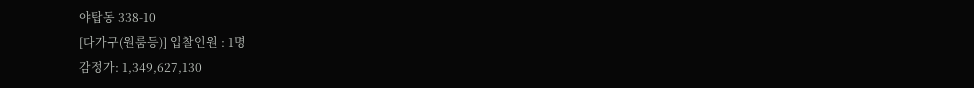야탑동 338-10
[다가구(원룸등)] 입찰인원 : 1명
감정가: 1,349,627,130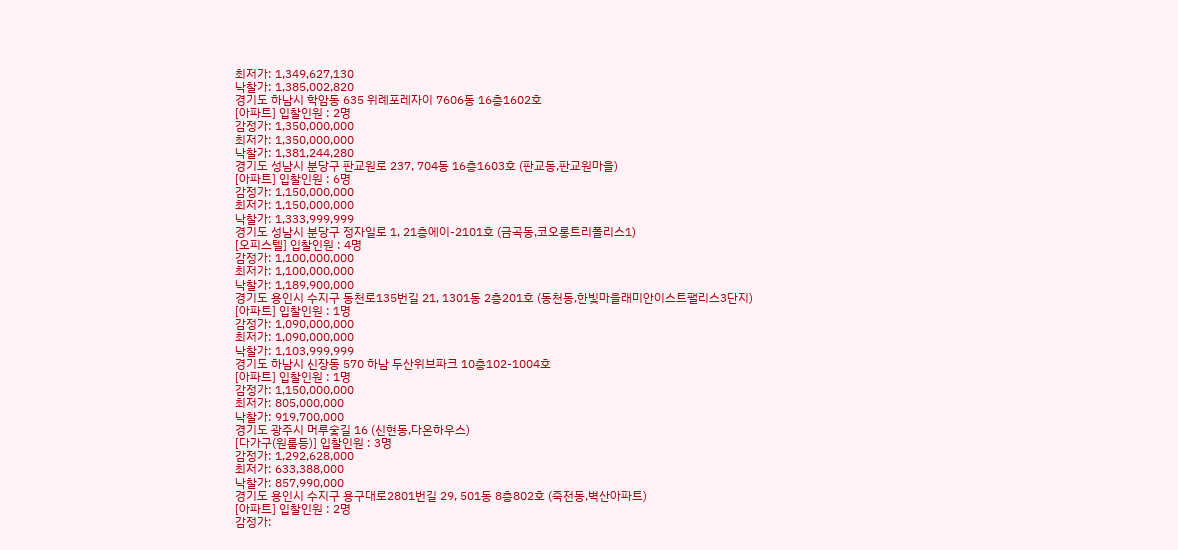최저가: 1,349,627,130
낙찰가: 1,385,002,820
경기도 하남시 학암동 635 위례포레자이 7606동 16층1602호
[아파트] 입찰인원 : 2명
감정가: 1,350,000,000
최저가: 1,350,000,000
낙찰가: 1,381,244,280
경기도 성남시 분당구 판교원로 237, 704동 16층1603호 (판교동,판교원마을)
[아파트] 입찰인원 : 6명
감정가: 1,150,000,000
최저가: 1,150,000,000
낙찰가: 1,333,999,999
경기도 성남시 분당구 정자일로 1, 21층에이-2101호 (금곡동,코오롱트리폴리스1)
[오피스텔] 입찰인원 : 4명
감정가: 1,100,000,000
최저가: 1,100,000,000
낙찰가: 1,189,900,000
경기도 용인시 수지구 동천로135번길 21, 1301동 2층201호 (동천동,한빛마을래미안이스트팰리스3단지)
[아파트] 입찰인원 : 1명
감정가: 1,090,000,000
최저가: 1,090,000,000
낙찰가: 1,103,999,999
경기도 하남시 신장동 570 하남 두산위브파크 10층102-1004호
[아파트] 입찰인원 : 1명
감정가: 1,150,000,000
최저가: 805,000,000
낙찰가: 919,700,000
경기도 광주시 머루숯길 16 (신현동,다온하우스)
[다가구(원룸등)] 입찰인원 : 3명
감정가: 1,292,628,000
최저가: 633,388,000
낙찰가: 857,990,000
경기도 용인시 수지구 용구대로2801번길 29, 501동 8층802호 (죽전동,벽산아파트)
[아파트] 입찰인원 : 2명
감정가: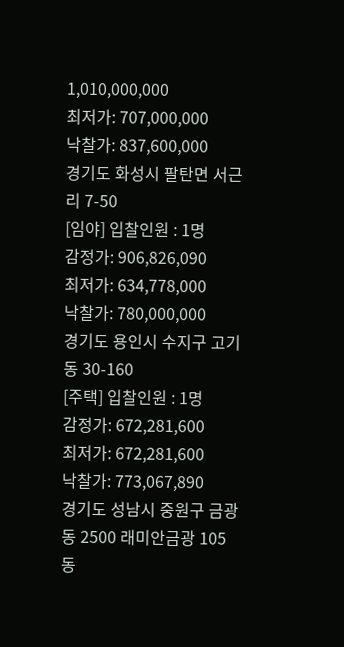1,010,000,000
최저가: 707,000,000
낙찰가: 837,600,000
경기도 화성시 팔탄면 서근리 7-50
[임야] 입찰인원 : 1명
감정가: 906,826,090
최저가: 634,778,000
낙찰가: 780,000,000
경기도 용인시 수지구 고기동 30-160
[주택] 입찰인원 : 1명
감정가: 672,281,600
최저가: 672,281,600
낙찰가: 773,067,890
경기도 성남시 중원구 금광동 2500 래미안금광 105동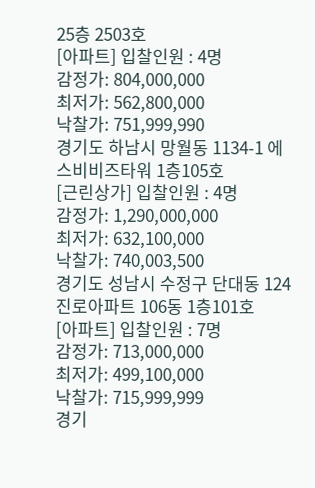25층 2503호
[아파트] 입찰인원 : 4명
감정가: 804,000,000
최저가: 562,800,000
낙찰가: 751,999,990
경기도 하남시 망월동 1134-1 에스비비즈타워 1층105호
[근린상가] 입찰인원 : 4명
감정가: 1,290,000,000
최저가: 632,100,000
낙찰가: 740,003,500
경기도 성남시 수정구 단대동 124 진로아파트 106동 1층101호
[아파트] 입찰인원 : 7명
감정가: 713,000,000
최저가: 499,100,000
낙찰가: 715,999,999
경기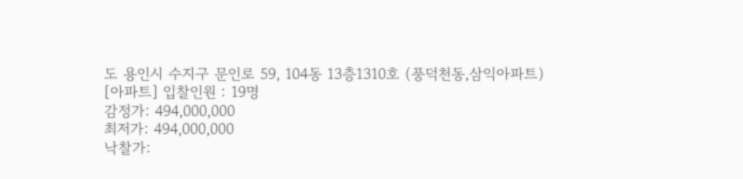도 용인시 수지구 문인로 59, 104동 13층1310호 (풍덕천동,삼익아파트)
[아파트] 입찰인원 : 19명
감정가: 494,000,000
최저가: 494,000,000
낙찰가: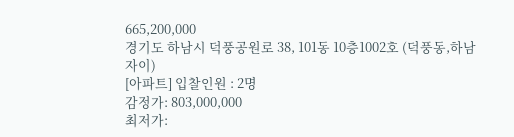665,200,000
경기도 하남시 덕풍공원로 38, 101동 10층1002호 (덕풍동,하남자이)
[아파트] 입찰인원 : 2명
감정가: 803,000,000
최저가: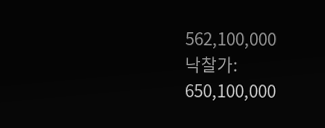562,100,000
낙찰가: 650,100,000